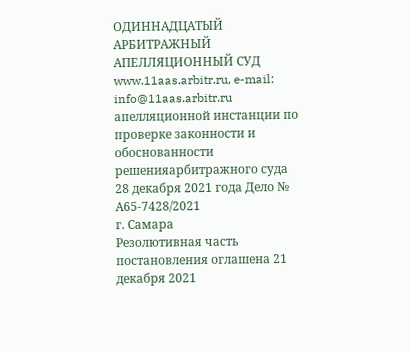ОДИННАДЦАТЫЙ АРБИТРАЖНЫЙ АПЕЛЛЯЦИОННЫЙ СУД
www.11aas.arbitr.ru, e-mail: info@11aas.arbitr.ru
апелляционной инстанции по проверке законности и
обоснованности решенияарбитражного суда
28 декабря 2021 года Дело № А65-7428/2021
г. Самара
Резолютивная часть постановления оглашена 21 декабря 2021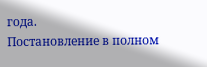года.
Постановление в полном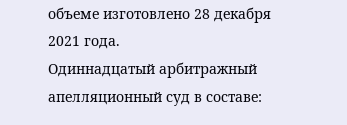объеме изготовлено 28 декабря 2021 года.
Одиннадцатый арбитражный апелляционный суд в составе: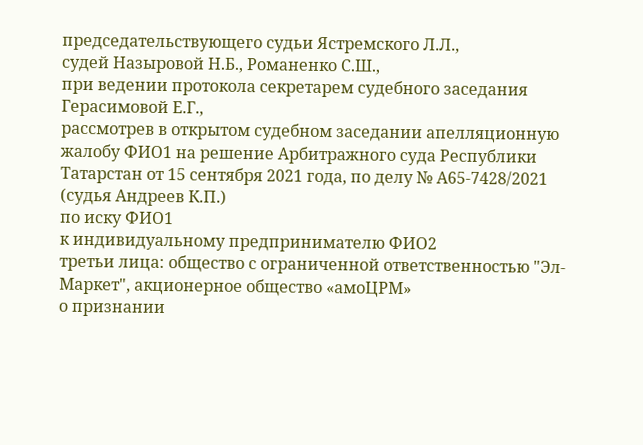председательствующего судьи Ястремского Л.Л.,
судей Назыровой Н.Б., Романенко С.Ш.,
при ведении протокола секретарем судебного заседания Герасимовой Е.Г.,
рассмотрев в открытом судебном заседании апелляционную жалобу ФИО1 на решение Арбитражного суда Республики Татарстан от 15 сентября 2021 года, по делу № А65-7428/2021 (судья Андреев К.П.)
по иску ФИО1
к индивидуальному предпринимателю ФИО2
третьи лица: общество с ограниченной ответственностью "Эл-Маркет", акционерное общество «амоЦРМ»
о признании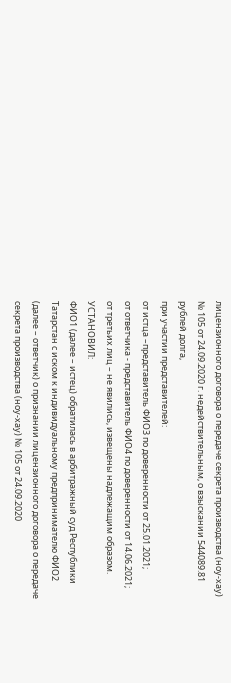лицензионного договора о передаче секрета производства (ноу-хау) № 105 от 24.09.2020 г. недействительным, о взыскании 544089.81 рублей долга,
при участии представителей:
от истца –представитель ФИО3 по доверенности от 25.01.2021;
от ответчика - представитель ФИО4 по доверенности от 14.06.2021;
от третьих лиц – не явились, извещены надлежащим образом.
УСТАНОВИЛ:
ФИО1 (далее – истец) обратилась в арбитражный суд Республики Татарстан с иском к индивидуальному предпринимателю ФИО2 (далее – ответчик) о признании лицензионного договора о передаче секрета производства (ноу-хау) № 105 от 24.09.2020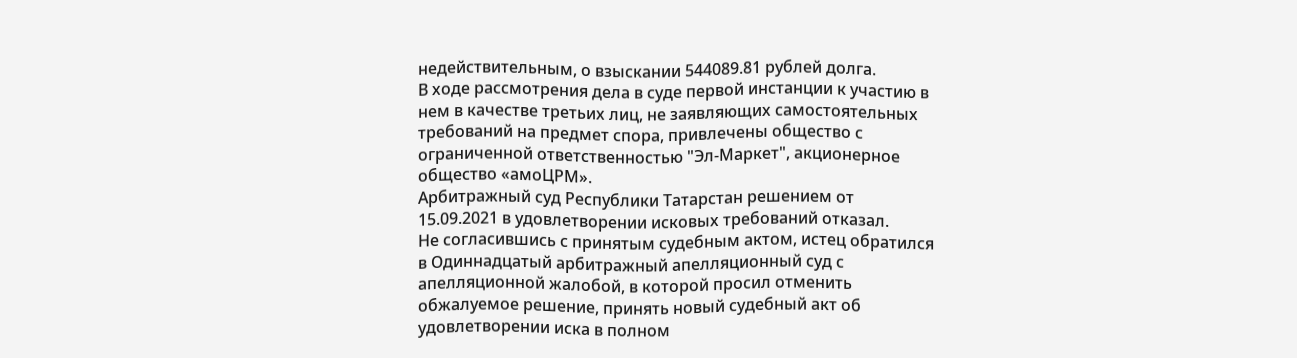недействительным, о взыскании 544089.81 рублей долга.
В ходе рассмотрения дела в суде первой инстанции к участию в нем в качестве третьих лиц, не заявляющих самостоятельных требований на предмет спора, привлечены общество с ограниченной ответственностью "Эл-Маркет", акционерное общество «амоЦРМ».
Арбитражный суд Республики Татарстан решением от 15.09.2021 в удовлетворении исковых требований отказал.
Не согласившись с принятым судебным актом, истец обратился в Одиннадцатый арбитражный апелляционный суд с апелляционной жалобой, в которой прocил отменить обжалуемое решение, принять новый судебный акт об удовлетворении иска в полном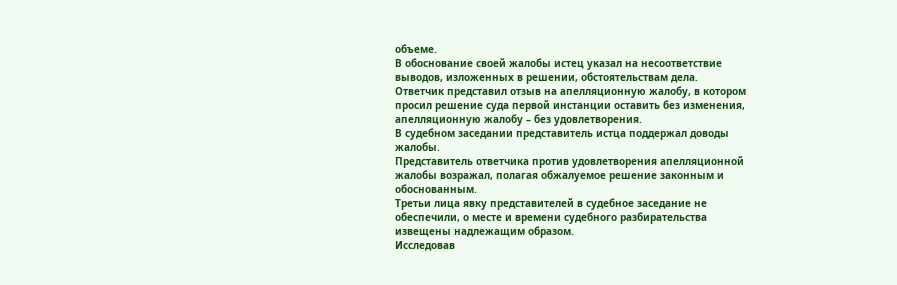объеме.
В обоснование своей жалобы истец укaзал на несоответствие выводов, изложенных в решении, обстоятельствам дела.
Ответчик представил отзыв на апелляционную жалобу, в котором прoсил решение суда первой инстанции оставить без изменения, апелляционную жалобу – без удовлетворения.
В судебном заседании представитель истца поддержал доводы жалобы.
Представитель ответчика против удовлетворения апелляционной жалобы возражал, полагая обжалуемое решение законным и обоснованным.
Третьи лица явку представителей в судебное заседание не обеспечили, о месте и времени судебного разбирательства извещены надлежащим образом.
Исследовав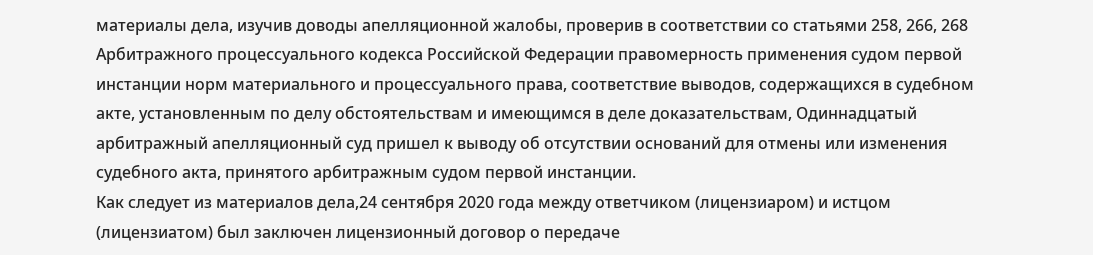материалы дела, изучив доводы апелляционной жалобы, проверив в соответствии со статьями 258, 266, 268 Арбитражного процессуального кодекса Российской Федерации правомерность применения судом первой инстанции норм материального и процессуального права, соответствие выводов, содержащихся в судебном акте, установленным по делу обстоятельствам и имеющимся в деле доказательствам, Одиннадцатый арбитражный апелляционный суд пришeл к выводу об отсутствии оснований для отмены или изменения судебного акта, принятого арбитражным судом первой инстанции.
Как следует из материалов дела,24 сентября 2020 года между ответчиком (лицензиаром) и истцом (лицензиатом) был заключен лицензионный договор о передаче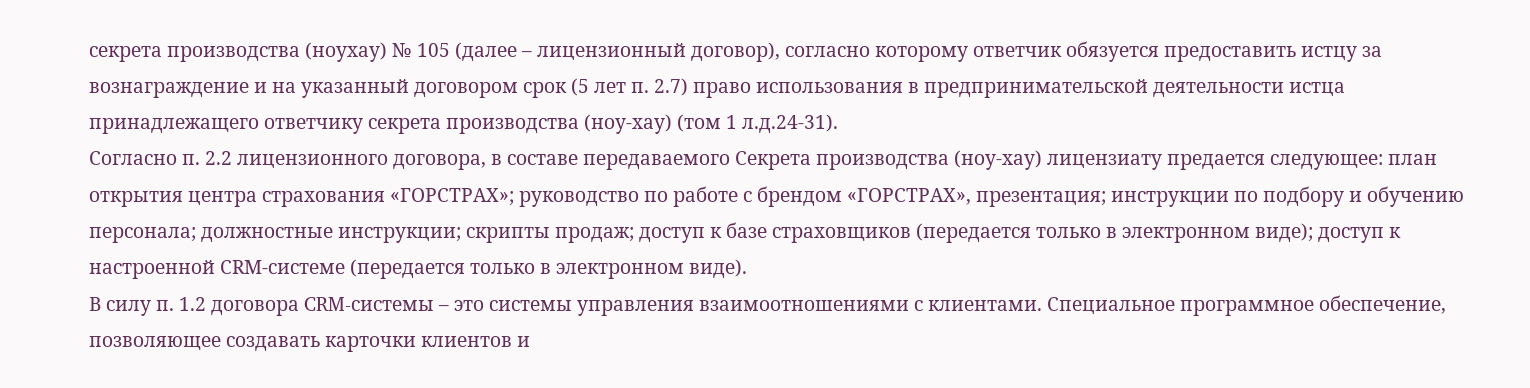секрета производства (ноухау) № 105 (далее – лицензионный договор), согласно которому ответчик обязуется предоставить истцу за вознаграждение и на указанный договором срок (5 лет п. 2.7) право использования в предпринимательской деятельности истца принадлежащего ответчику секрета производства (ноу-хау) (том 1 л.д.24-31).
Согласно п. 2.2 лицензионного договора, в составе передаваемого Секрета производства (ноу-хау) лицензиату предается следующее: план открытия центра страхования «ГОРСТРАХ»; руководство по работе с брендом «ГОРСТРАХ», презентация; инструкции по подбору и обучению персонала; должностные инструкции; скрипты продаж; доступ к базе страховщиков (передается только в электронном виде); доступ к настроенной СRМ-системе (передается только в электронном виде).
В силу п. 1.2 договора CRM-системы – это системы управления взаимоотношениями с клиентами. Специальное программное обеспечение, позволяющее создавать карточки клиентов и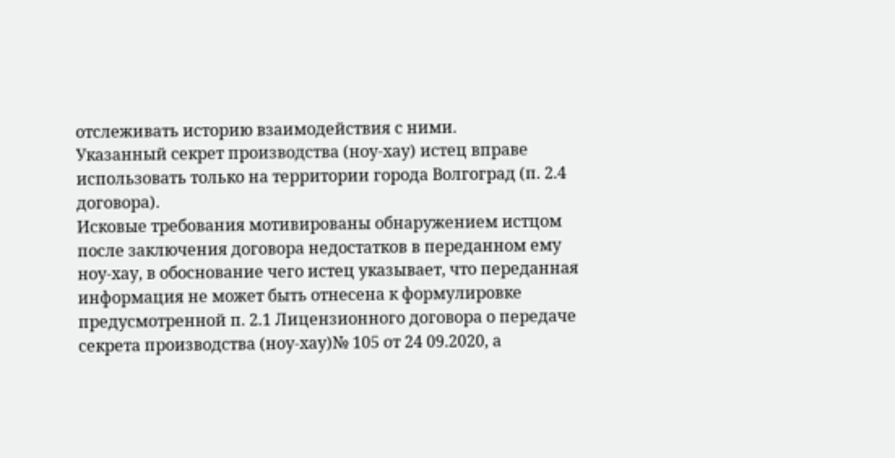отслеживать историю взаимодействия с ними.
Указанный секрет производства (ноу-хау) истец вправе использовать только на территории города Волгоград (п. 2.4 договора).
Исковые требования мотивированы обнаружением истцом после заключения договора недостатков в переданном ему ноу-хау, в обоснование чего истец указывает, что переданная информация не может быть отнесена к формулировке предусмотренной п. 2.1 Лицензионного договора о передаче секрета производства (ноу-хау)№ 105 от 24 09.2020, а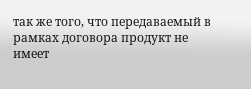так же того, что передаваемый в рамках договора продукт не имеет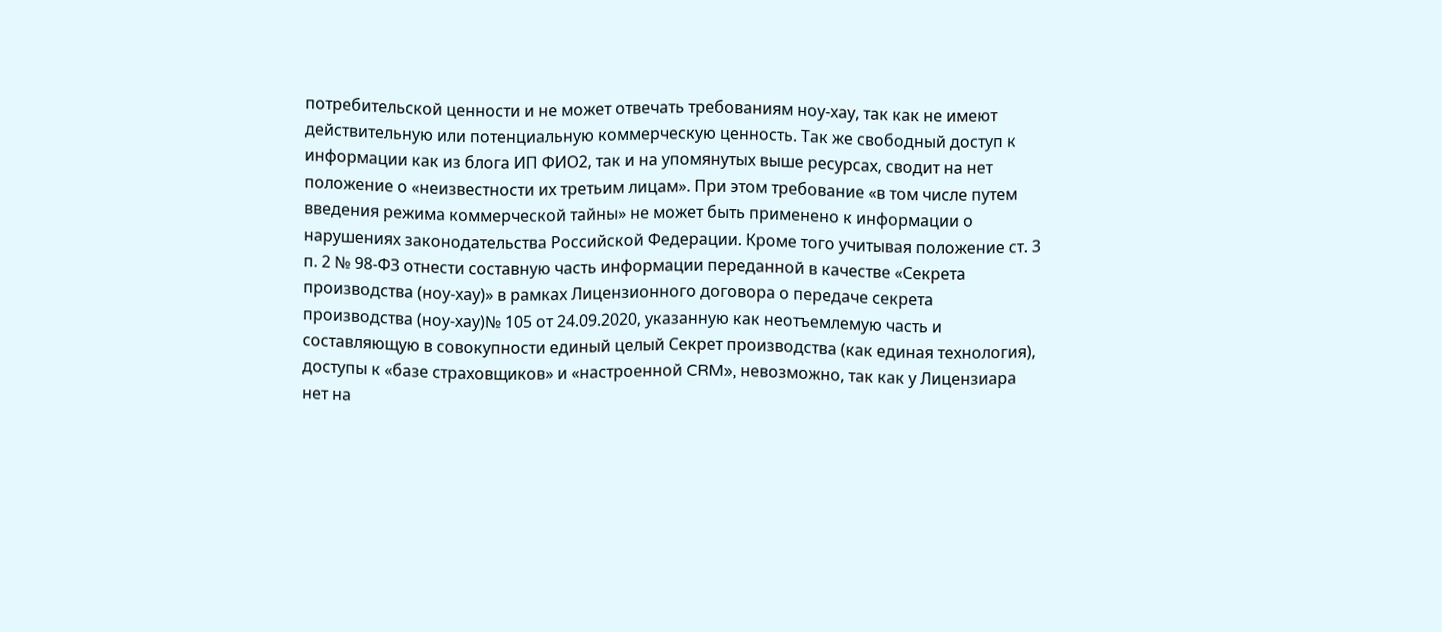потребительской ценности и не может отвечать требованиям ноу-хау, так как не имеют действительную или потенциальную коммерческую ценность. Так же свободный доступ к информации как из блога ИП ФИО2, так и на упомянутых выше ресурсах, сводит на нет положение о «неизвестности их третьим лицам». При этом требование «в том числе путем введения режима коммерческой тайны» не может быть применено к информации о нарушениях законодательства Российской Федерации. Кроме того учитывая положение ст. 3 п. 2 № 98-ФЗ отнести составную часть информации переданной в качестве «Секрета производства (ноу-хау)» в рамках Лицензионного договора о передаче секрета производства (ноу-хау)№ 105 от 24.09.2020, указанную как неотъемлемую часть и составляющую в совокупности единый целый Секрет производства (как единая технология), доступы к «базе страховщиков» и «настроенной CRM», невозможно, так как у Лицензиара нет на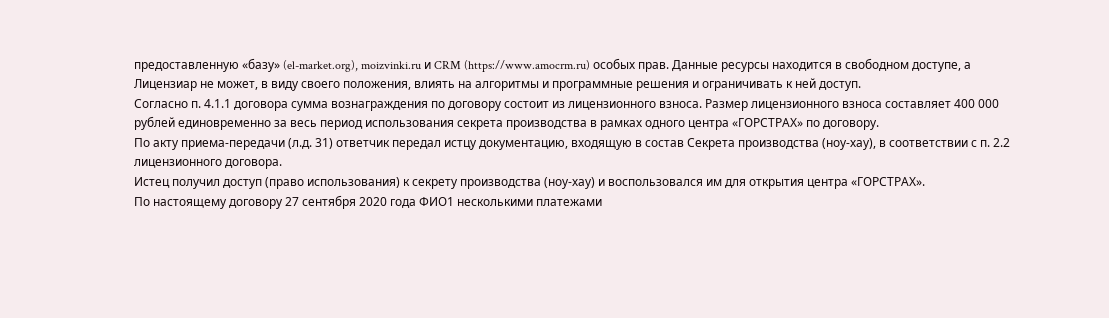предоставленную «базу» (el-market.org), moizvinki.ru и CRM (https://www.amocrm.ru) особых прав. Данные ресурсы находится в свободном доступе, а Лицензиар не может, в виду своего положения, влиять на алгоритмы и программные решения и ограничивать к ней доступ.
Согласно п. 4.1.1 договора сумма вознаграждения по договору состоит из лицензионного взноса. Размер лицензионного взноса составляет 400 000 рублей единовременно за весь период использования секрета производства в рамках одного центра «ГОРСТРАХ» по договору.
По акту приема-передачи (л.д. 31) ответчик передал истцу документацию, входящую в состав Секрета производства (ноу-хау), в соответствии с п. 2.2 лицензионного договора.
Истец получил доступ (право использования) к секрету производства (ноу-хау) и воспользовался им для открытия центра «ГОРСТРАХ».
По настоящему договору 27 сентября 2020 года ФИО1 несколькими платежами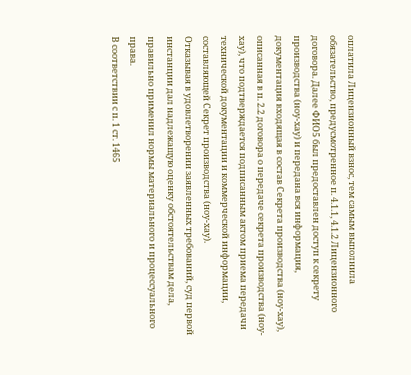оплатила Лицензионный взнос, тем самым выполнила обязательство, предусмотренное п. 4.1.1, 4.1.2 Лицензионного договора. Далее ФИО5 был предоставлен доступ к секрету производства (ноу-хау) и передана вся информация, документация входящая в состав Секрета производства (ноу-хау), описанная в п. 2.2 договора о передаче секрета производства (ноу-хау), что подтверждается подписанным актом приема передачи технической документации и коммерческой информации, составляющей Секрет производства (ноу-хау).
Отказывая в удовлетворении заявленных требований, суд первой инстанции дал надлежащую оценку обстоятельствам дела, правильно применил нормы материального и процессуального права.
В соответствии с п. 1 ст. 1465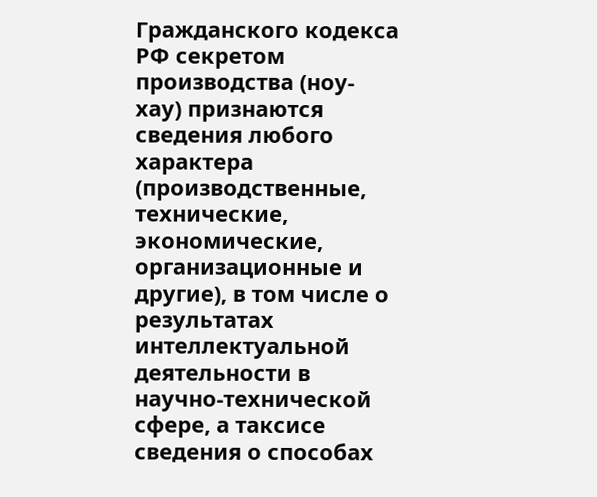Гражданского кодекса РФ секретом производства (ноу-хау) признаются сведения любого характера (производственные, технические, экономические, организационные и другие), в том числе о результатах интеллектуальной деятельности в научно-технической сфере, а таксисе сведения о способах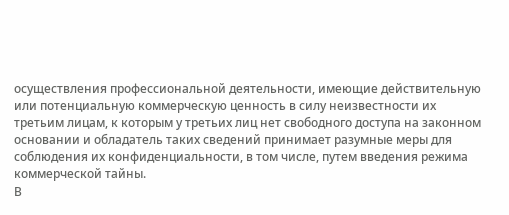осуществления профессиональной деятельности, имеющие действительную или потенциальную коммерческую ценность в силу неизвестности их третьим лицам, к которым у третьих лиц нет свободного доступа на законном основании и обладатель таких сведений принимает разумные меры для соблюдения их конфиденциальности, в том числе, путем введения режима коммерческой тайны.
В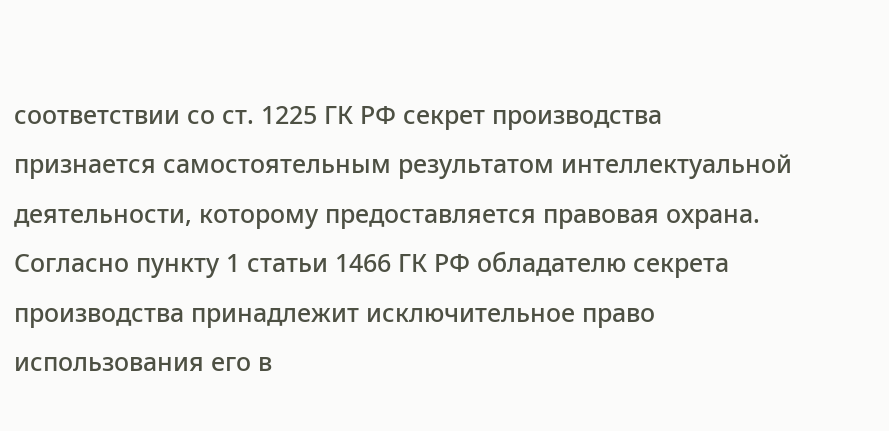соответствии со ст. 1225 ГК РФ секрет производства признается самостоятельным результатом интеллектуальной деятельности, которому предоставляется правовая охрана.
Согласно пункту 1 статьи 1466 ГК РФ обладателю секрета производства принадлежит исключительное право использования его в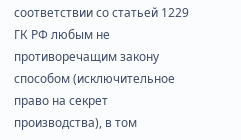соответствии со статьей 1229 ГК РФ любым не противоречащим закону способом (исключительное право на секрет производства), в том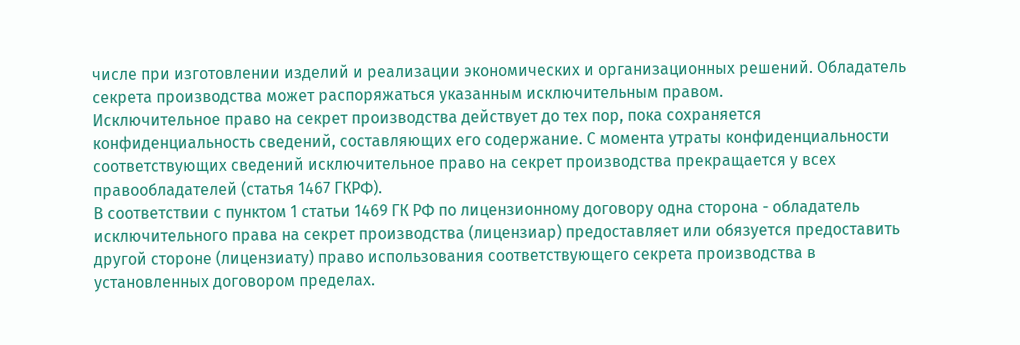числе при изготовлении изделий и реализации экономических и организационных решений. Обладатель секрета производства может распоряжаться указанным исключительным правом.
Исключительное право на секрет производства действует до тех пор, пока сохраняется конфиденциальность сведений, составляющих его содержание. С момента утраты конфиденциальности соответствующих сведений исключительное право на секрет производства прекращается у всех правообладателей (статья 1467 ГКРФ).
В соответствии с пунктом 1 статьи 1469 ГК РФ по лицензионному договору одна сторона - обладатель исключительного права на секрет производства (лицензиар) предоставляет или обязуется предоставить другой стороне (лицензиату) право использования соответствующего секрета производства в установленных договором пределах.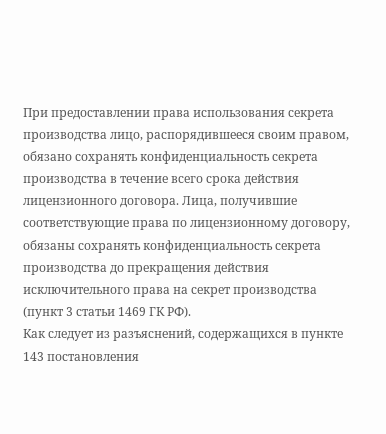При предоставлении права использования секрета производства лицо, распорядившееся своим правом, обязано сохранять конфиденциальность секрета производства в течение всего срока действия лицензионного договора. Лица, получившие соответствующие права по лицензионному договору, обязаны сохранять конфиденциальность секрета производства до прекращения действия исключительного права на секрет производства (пункт 3 статьи 1469 ГК РФ).
Как следует из разъяснений, содержащихся в пункте 143 постановления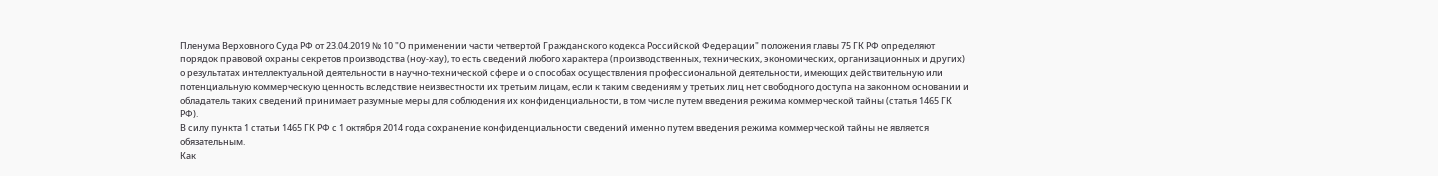Пленума Верховного Суда РФ от 23.04.2019 № 10 "О применении части четвертой Гражданского кодекса Российской Федерации" положения главы 75 ГК РФ определяют порядок правовой охраны секретов производства (ноу-хау), то есть сведений любого характера (производственных, технических, экономических, организационных и других) о результатах интеллектуальной деятельности в научно-технической сфере и о способах осуществления профессиональной деятельности, имеющих действительную или потенциальную коммерческую ценность вследствие неизвестности их третьим лицам, если к таким сведениям у третьих лиц нет свободного доступа на законном основании и обладатель таких сведений принимает разумные меры для соблюдения их конфиденциальности, в том числе путем введения режима коммерческой тайны (статья 1465 ГК РФ).
В силу пункта 1 статьи 1465 ГК РФ с 1 октября 2014 года сохранение конфиденциальности сведений именно путем введения режима коммерческой тайны не является обязательным.
Как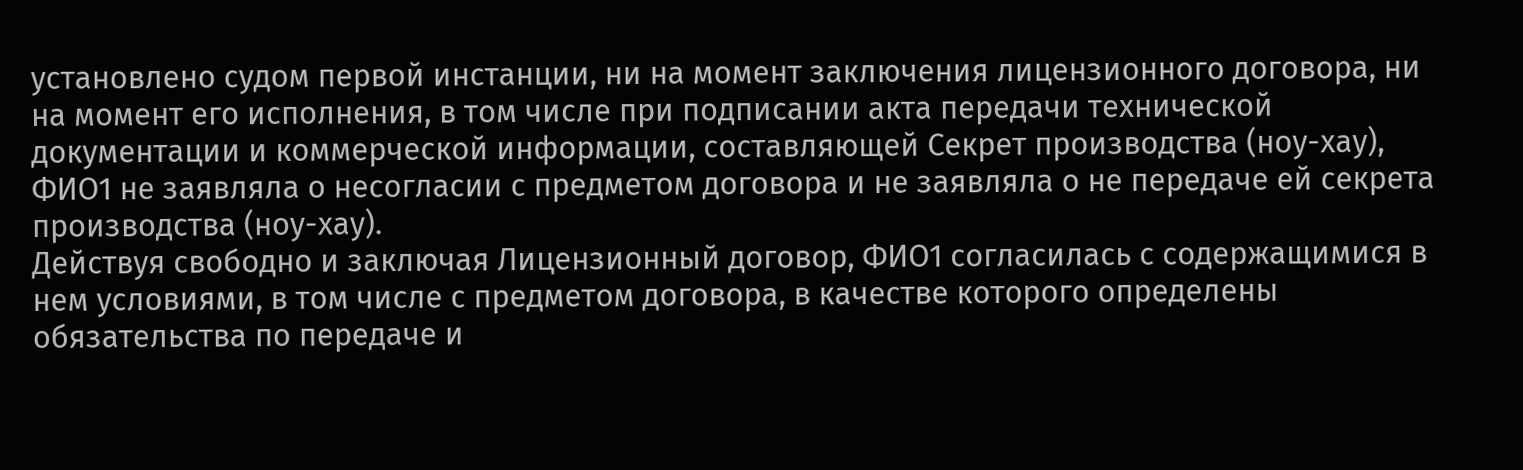установлено судом первой инстанции, ни на момент заключения лицензионного договора, ни на момент его исполнения, в том числе при подписании акта передачи технической документации и коммерческой информации, составляющей Секрет производства (ноу-хау), ФИО1 не заявляла о несогласии с предметом договора и не заявляла о не передаче ей секрета производства (ноу-хау).
Действуя свободно и заключая Лицензионный договор, ФИО1 согласилась с содержащимися в нем условиями, в том числе с предметом договора, в качестве которого определены обязательства по передаче и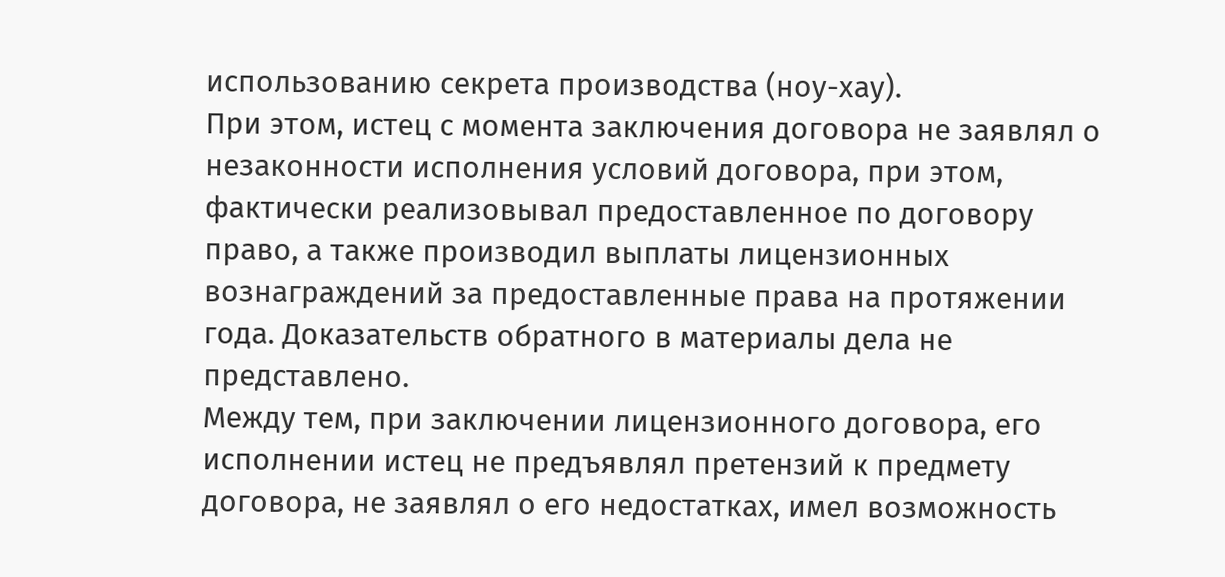использованию секрета производства (ноу-хау).
При этом, истец с момента заключения договора не заявлял о незаконности исполнения условий договора, при этом, фактически реализовывал предоставленное по договору право, а также производил выплаты лицензионных вознаграждений за предоставленные права на протяжении года. Доказательств обратного в материалы дела не представлено.
Между тем, при заключении лицензионного договора, его исполнении истец не предъявлял претензий к предмету договора, не заявлял о его недостатках, имел возможность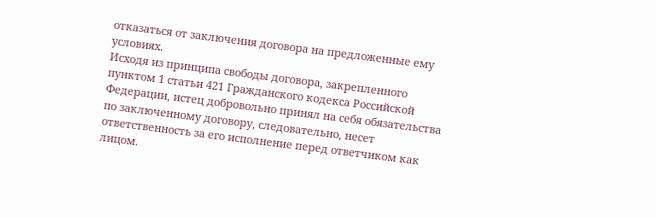отказаться от заключения договора на предложенные ему условиях.
Исходя из принципа свободы договора, закрепленного пунктом 1 статьи 421 Гражданского кодекса Российской Федерации, истец добровольно принял на себя обязательства по заключенному договору, следовательно, несет ответственность за его исполнение перед ответчиком как лицом.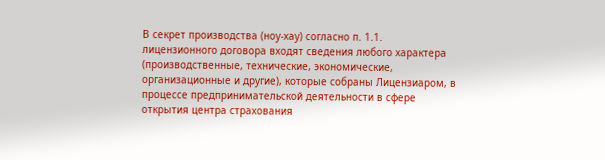В секрет производства (ноу-хау) согласно п. 1.1. лицензионного договора входят сведения любого характера (производственные, технические, экономические, организационные и другие), которые собраны Лицензиаром, в процессе предпринимательской деятельности в сфере открытия центра страхования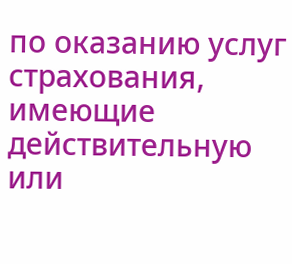по оказанию услуг страхования, имеющие действительную или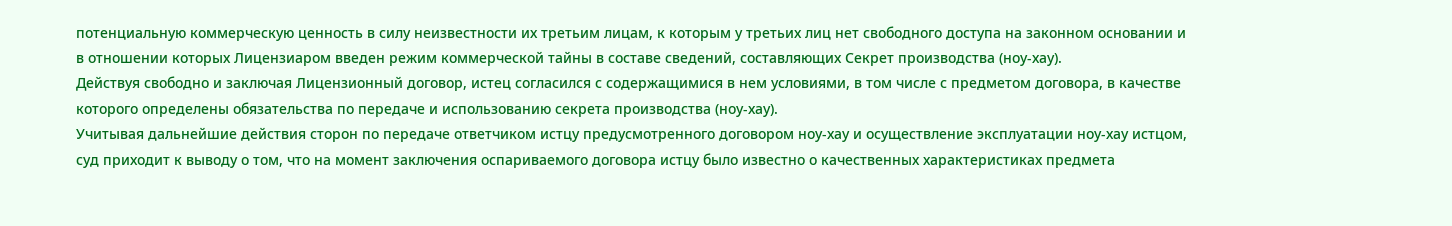потенциальную коммерческую ценность в силу неизвестности их третьим лицам, к которым у третьих лиц нет свободного доступа на законном основании и в отношении которых Лицензиаром введен режим коммерческой тайны в составе сведений, составляющих Секрет производства (ноу-хау).
Действуя свободно и заключая Лицензионный договор, истец согласился с содержащимися в нем условиями, в том числе с предметом договора, в качестве которого определены обязательства по передаче и использованию секрета производства (ноу-хау).
Учитывая дальнейшие действия сторон по передаче ответчиком истцу предусмотренного договором ноу-хау и осуществление эксплуатации ноу-хау истцом, суд приходит к выводу о том, что на момент заключения оспариваемого договора истцу было известно о качественных характеристиках предмета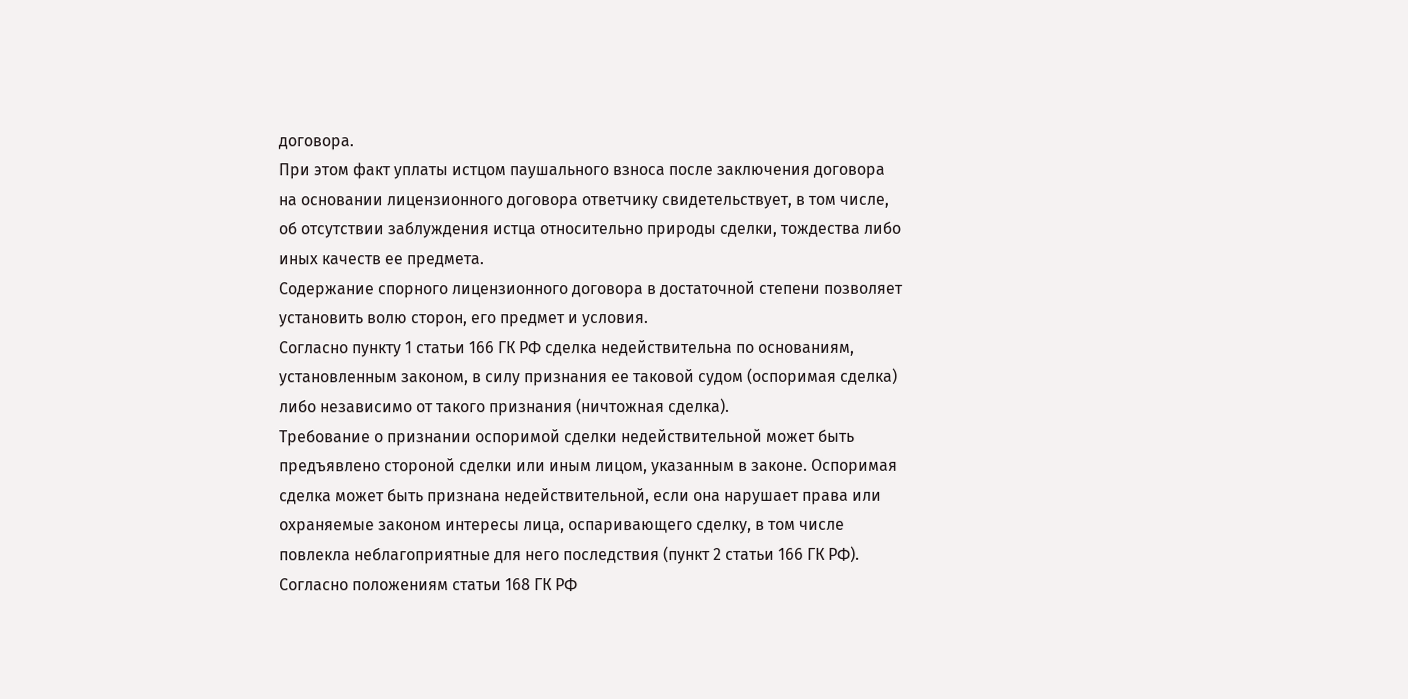договора.
При этом факт уплаты истцом паушального взноса после заключения договора на основании лицензионного договора ответчику свидетельствует, в том числе, об отсутствии заблуждения истца относительно природы сделки, тождества либо иных качеств ее предмета.
Содержание спорного лицензионного договора в достаточной степени позволяет установить волю сторон, его предмет и условия.
Согласно пункту 1 статьи 166 ГК РФ сделка недействительна по основаниям, установленным законом, в силу признания ее таковой судом (оспоримая сделка) либо независимо от такого признания (ничтожная сделка).
Требование о признании оспоримой сделки недействительной может быть предъявлено стороной сделки или иным лицом, указанным в законе. Оспоримая сделка может быть признана недействительной, если она нарушает права или охраняемые законом интересы лица, оспаривающего сделку, в том числе повлекла неблагоприятные для него последствия (пункт 2 статьи 166 ГК РФ).
Согласно положениям статьи 168 ГК РФ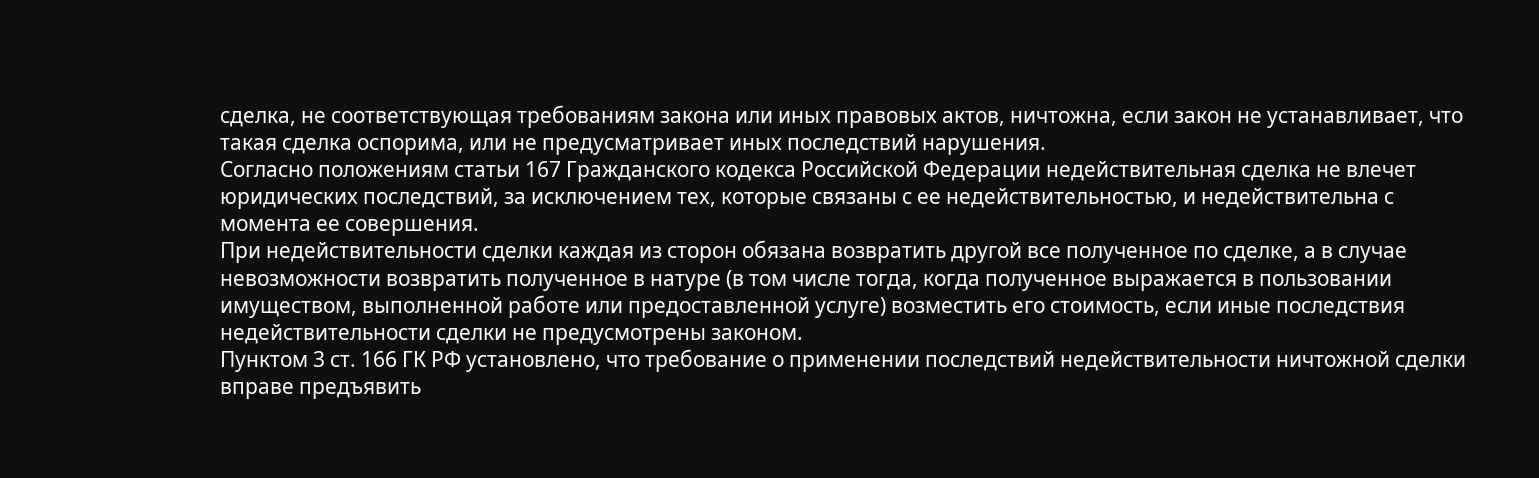сделка, не соответствующая требованиям закона или иных правовых актов, ничтожна, если закон не устанавливает, что такая сделка оспорима, или не предусматривает иных последствий нарушения.
Согласно положениям статьи 167 Гражданского кодекса Российской Федерации недействительная сделка не влечет юридических последствий, за исключением тех, которые связаны с ее недействительностью, и недействительна с момента ее совершения.
При недействительности сделки каждая из сторон обязана возвратить другой все полученное по сделке, а в случае невозможности возвратить полученное в натуре (в том числе тогда, когда полученное выражается в пользовании имуществом, выполненной работе или предоставленной услуге) возместить его стоимость, если иные последствия недействительности сделки не предусмотрены законом.
Пунктом 3 ст. 166 ГК РФ установлено, что требование о применении последствий недействительности ничтожной сделки вправе предъявить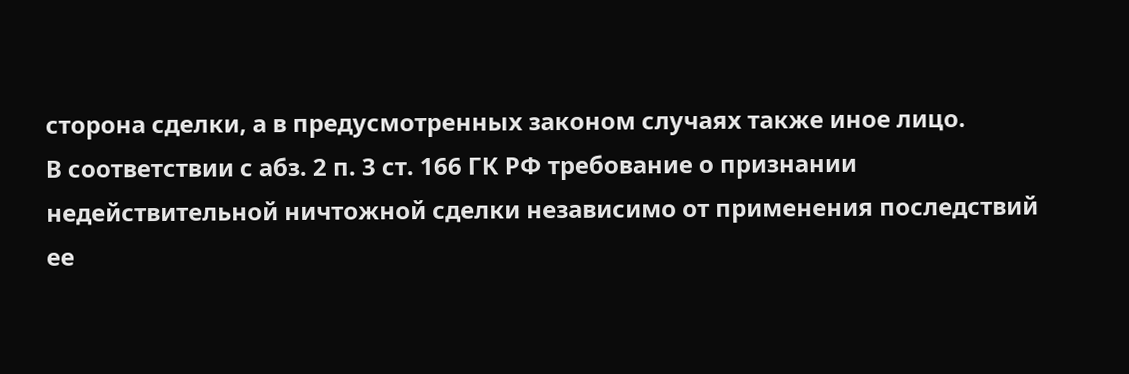сторона сделки, а в предусмотренных законом случаях также иное лицо.
В соответствии с абз. 2 п. 3 ст. 166 ГК РФ требование о признании недействительной ничтожной сделки независимо от применения последствий ее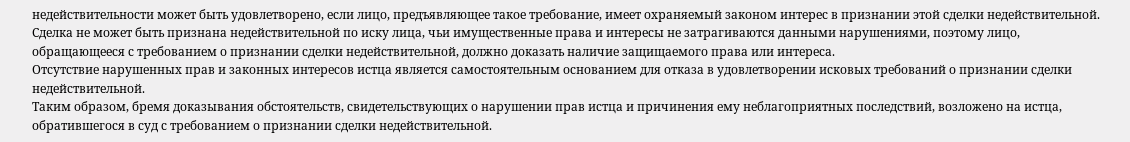недействительности может быть удовлетворено, если лицо, предъявляющее такое требование, имеет охраняемый законом интерес в признании этой сделки недействительной.
Сделка не может быть признана недействительной по иску лица, чьи имущественные права и интересы не затрагиваются данными нарушениями, поэтому лицо, обращающееся с требованием о признании сделки недействительной, должно доказать наличие защищаемого права или интереса.
Отсутствие нарушенных прав и законных интересов истца является самостоятельным основанием для отказа в удовлетворении исковых требований о признании сделки недействительной.
Таким образом, бремя доказывания обстоятельств, свидетельствующих о нарушении прав истца и причинения ему неблагоприятных последствий, возложено на истца, обратившегося в суд с требованием о признании сделки недействительной.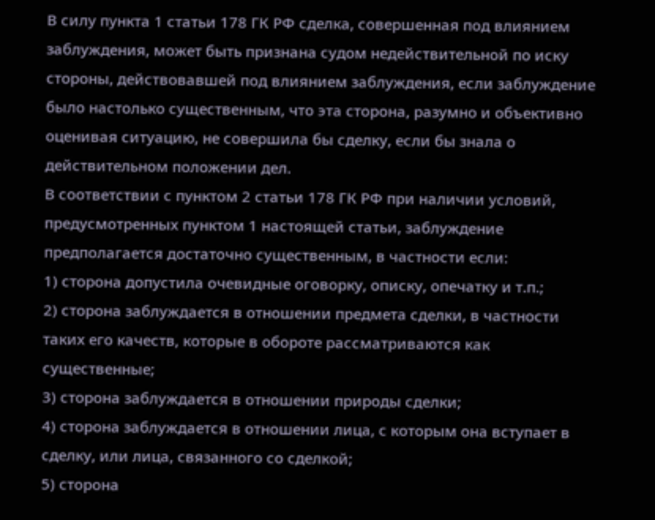В силу пункта 1 статьи 178 ГК РФ сделка, совершенная под влиянием заблуждения, может быть признана судом недействительной по иску стороны, действовавшей под влиянием заблуждения, если заблуждение было настолько существенным, что эта сторона, разумно и объективно оценивая ситуацию, не совершила бы сделку, если бы знала о действительном положении дел.
В соответствии с пунктом 2 статьи 178 ГК РФ при наличии условий, предусмотренных пунктом 1 настоящей статьи, заблуждение предполагается достаточно существенным, в частности если:
1) сторона допустила очевидные оговорку, описку, опечатку и т.п.;
2) сторона заблуждается в отношении предмета сделки, в частности таких его качеств, которые в обороте рассматриваются как существенные;
3) сторона заблуждается в отношении природы сделки;
4) сторона заблуждается в отношении лица, с которым она вступает в сделку, или лица, связанного со сделкой;
5) сторона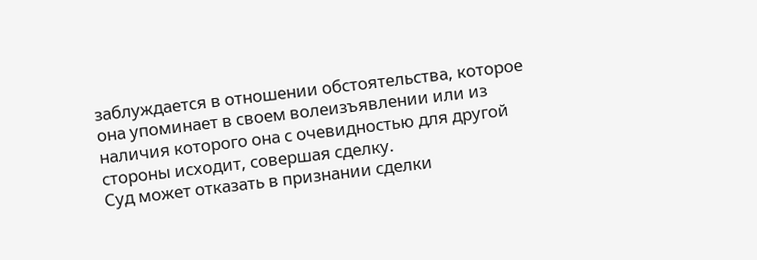заблуждается в отношении обстоятельства, которое она упоминает в своем волеизъявлении или из наличия которого она с очевидностью для другой стороны исходит, совершая сделку.
Суд может отказать в признании сделки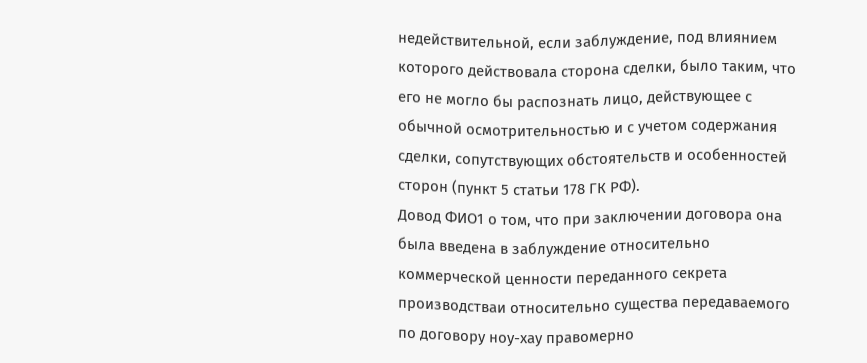недействительной, если заблуждение, под влиянием которого действовала сторона сделки, было таким, что его не могло бы распознать лицо, действующее с обычной осмотрительностью и с учетом содержания сделки, сопутствующих обстоятельств и особенностей сторон (пункт 5 статьи 178 ГК РФ).
Довод ФИО1 о том, что при заключении договора она была введена в заблуждение относительно коммерческой ценности переданного секрета производстваи относительно существа передаваемого по договору ноу-хау правомерно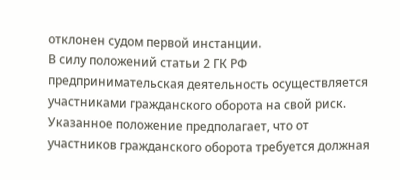отклонен судом первой инстанции.
В силу положений статьи 2 ГК РФ предпринимательская деятельность осуществляется участниками гражданского оборота на свой риск.
Указанное положение предполагает, что от участников гражданского оборота требуется должная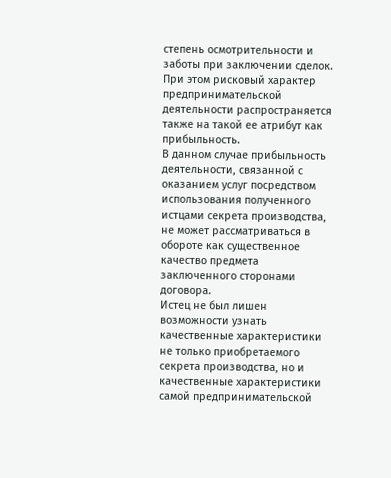степень осмотрительности и заботы при заключении сделок. При этом рисковый характер предпринимательской деятельности распространяется также на такой ее атрибут как прибыльность.
В данном случае прибыльность деятельности, связанной с оказанием услуг посредством использования полученного истцами секрета производства, не может рассматриваться в обороте как существенное качество предмета заключенного сторонами договора.
Истец не был лишен возможности узнать качественные характеристики не только приобретаемого секрета производства, но и качественные характеристики самой предпринимательской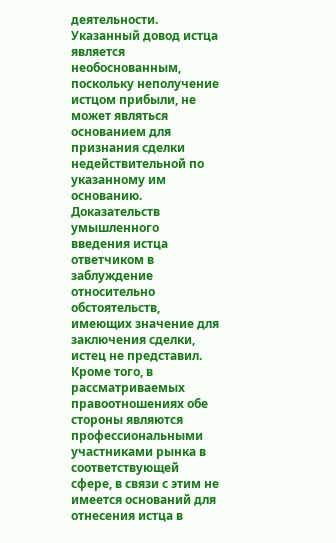деятельности.
Указанный довод истца является необоснованным, поскольку неполучение истцом прибыли, не может являться основанием для признания сделки недействительной по указанному им основанию.
Доказательств умышленного введения истца ответчиком в заблуждение относительно обстоятельств, имеющих значение для заключения сделки, истец не представил.
Кроме того, в рассматриваемых правоотношениях обе стороны являются профессиональными участниками рынка в соответствующей сфере, в связи с этим не имеется оснований для отнесения истца в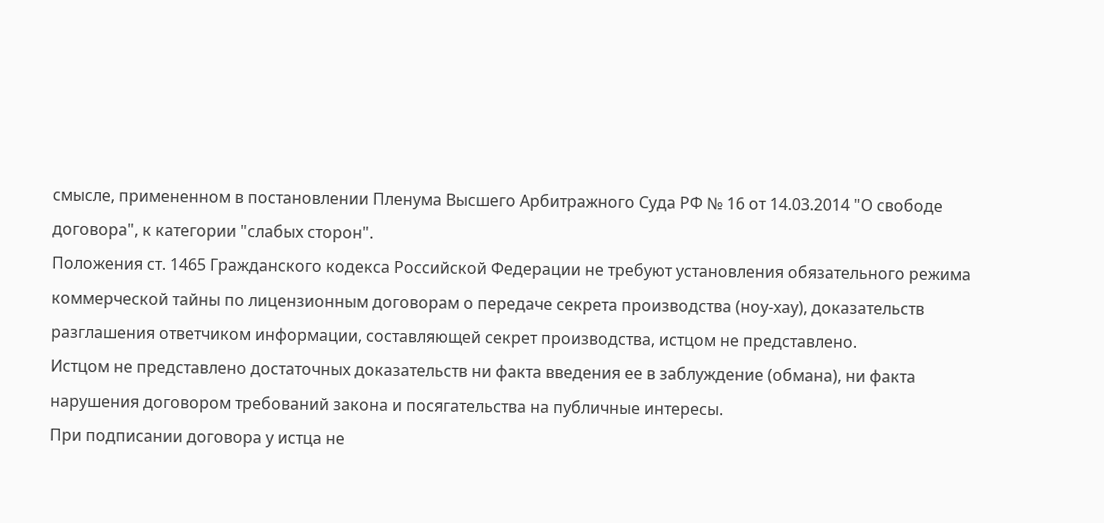смысле, примененном в постановлении Пленума Высшего Арбитражного Суда РФ № 16 от 14.03.2014 "О свободе договора", к категории "слабых сторон".
Положения ст. 1465 Гражданского кодекса Российской Федерации не требуют установления обязательного режима коммерческой тайны по лицензионным договорам о передаче секрета производства (ноу-хау), доказательств разглашения ответчиком информации, составляющей секрет производства, истцом не представлено.
Истцом не представлено достаточных доказательств ни факта введения ее в заблуждение (обмана), ни факта нарушения договором требований закона и посягательства на публичные интересы.
При подписании договора у истца не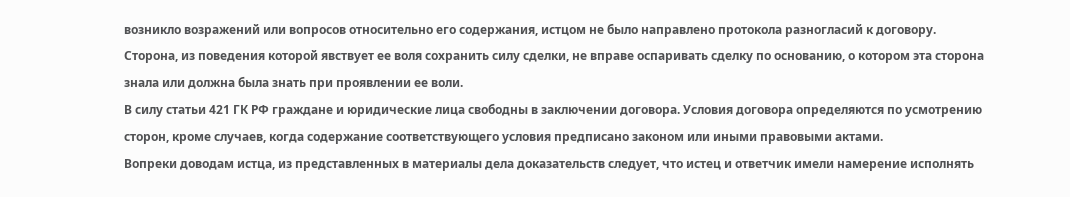возникло возражений или вопросов относительно его содержания, истцом не было направлено протокола разногласий к договору.
Сторона, из поведения которой явствует ее воля сохранить силу сделки, не вправе оспаривать сделку по основанию, о котором эта сторона знала или должна была знать при проявлении ее воли.
В силу статьи 421 ГК РФ граждане и юридические лица свободны в заключении договора. Условия договора определяются по усмотрению сторон, кроме случаев, когда содержание соответствующего условия предписано законом или иными правовыми актами.
Вопреки доводам истца, из представленных в материалы дела доказательств следует, что истец и ответчик имели намерение исполнять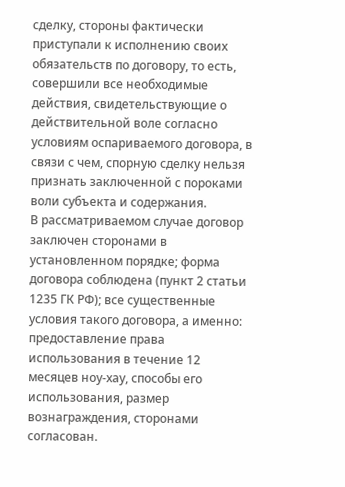сделку, стороны фактически приступали к исполнению своих обязательств по договору, то есть, совершили все необходимые действия, свидетельствующие о действительной воле согласно условиям оспариваемого договора, в связи с чем, спорную сделку нельзя признать заключенной с пороками воли субъекта и содержания.
В рассматриваемом случае договор заключен сторонами в установленном порядке; форма договора соблюдена (пункт 2 статьи 1235 ГК РФ); все существенные условия такого договора, а именно: предоставление права использования в течение 12 месяцев ноу-хау, способы его использования, размер вознаграждения, сторонами согласован.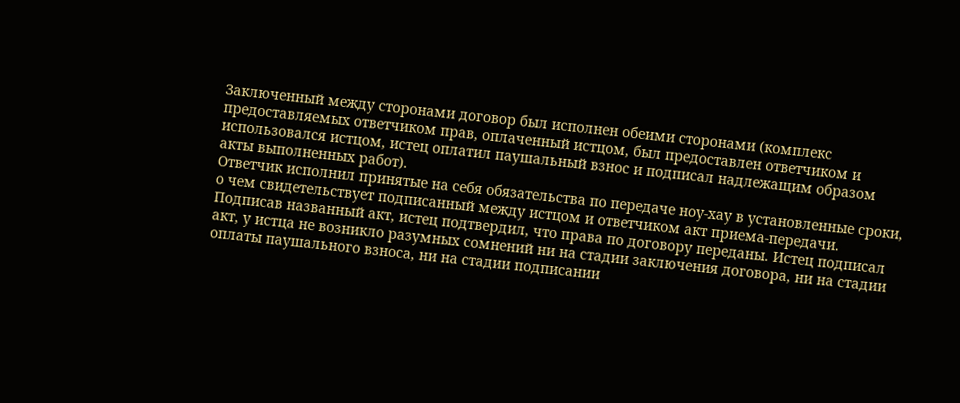Заключенный между сторонами договор был исполнен обеими сторонами (комплекс предоставляемых ответчиком прав, оплаченный истцом, был предоставлен ответчиком и использовался истцом, истец оплатил паушальный взнос и подписал надлежащим образом акты выполненных работ).
Ответчик исполнил принятые на себя обязательства по передаче ноу-хау в установленные сроки, о чем свидетельствует подписанный между истцом и ответчиком акт приема-передачи.
Подписав названный акт, истец подтвердил, что права по договору переданы. Истец подписал акт, у истца не возникло разумных сомнений ни на стадии заключения договора, ни на стадии оплаты паушального взноса, ни на стадии подписании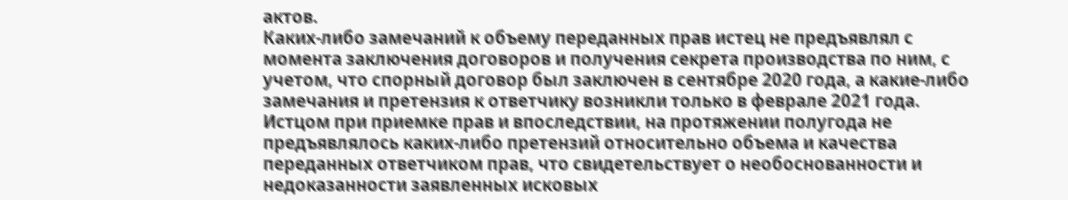актов.
Каких-либо замечаний к объему переданных прав истец не предъявлял с момента заключения договоров и получения секрета производства по ним, с учетом, что спорный договор был заключен в сентябре 2020 года, а какие-либо замечания и претензия к ответчику возникли только в феврале 2021 года.
Истцом при приемке прав и впоследствии, на протяжении полугода не предъявлялось каких-либо претензий относительно объема и качества переданных ответчиком прав, что свидетельствует о необоснованности и недоказанности заявленных исковых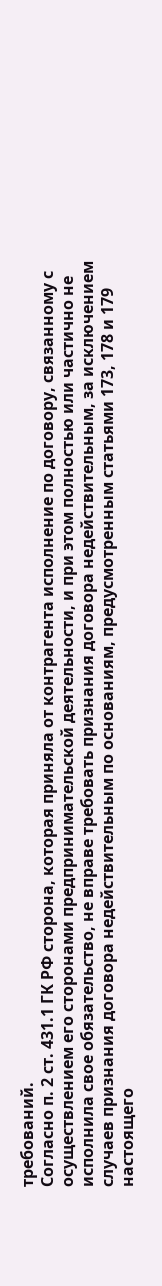требований.
Согласно п. 2 ст. 431.1 ГК РФ сторона, которая приняла от контрагента исполнение по договору, связанному с осуществлением его сторонами предпринимательской деятельности, и при этом полностью или частично не исполнила свое обязательство, не вправе требовать признания договора недействительным, за исключением случаев признания договора недействительным по основаниям, предусмотренным статьями 173, 178 и 179 настоящего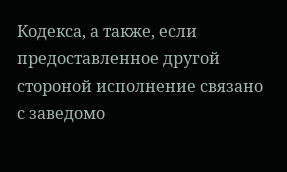Кодекса, а также, если предоставленное другой стороной исполнение связано с заведомо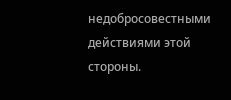недобросовестными действиями этой стороны.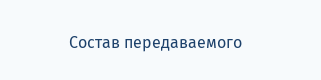Состав передаваемого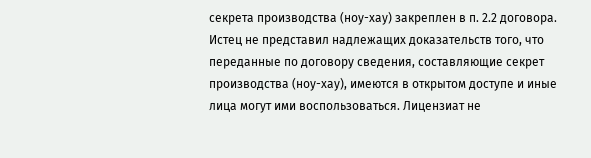секрета производства (ноу-хау) закреплен в п. 2.2 договора. Истец не представил надлежащих доказательств того, что переданные по договору сведения, составляющие секрет производства (ноу-хау), имеются в открытом доступе и иные лица могут ими воспользоваться. Лицензиат не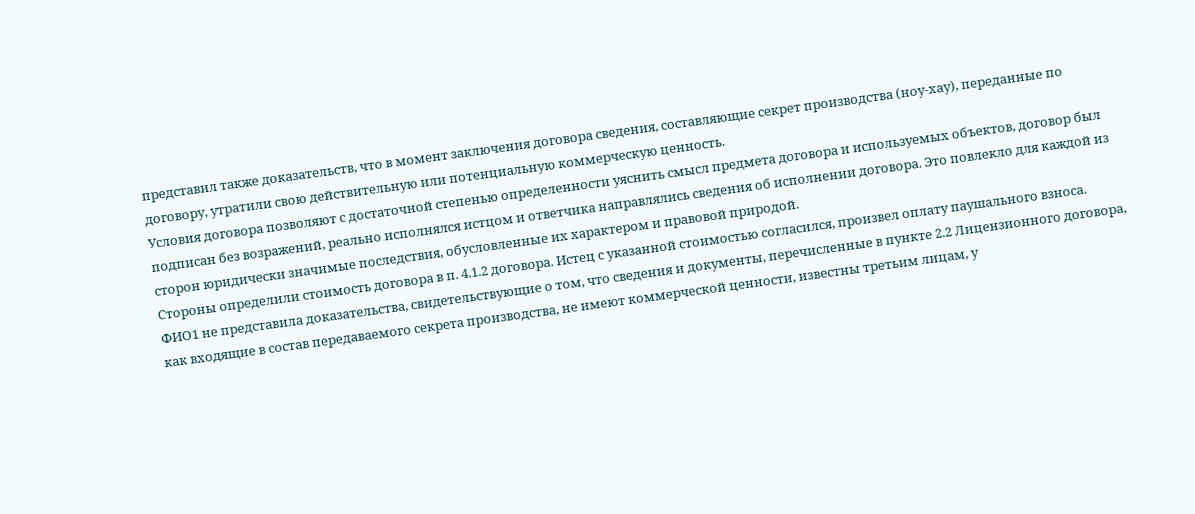представил также доказательств, что в момент заключения договора сведения, составляющие секрет производства (ноу-хау), переданные по договору, утратили свою действительную или потенциальную коммерческую ценность.
Условия договора позволяют с достаточной степенью определенности уяснить смысл предмета договора и используемых объектов, договор был подписан без возражений, реально исполнялся истцом и ответчика направлялись сведения об исполнении договора. Это повлекло для каждой из сторон юридически значимые последствия, обусловленные их характером и правовой природой.
Стороны определили стоимость договора в п. 4.1.2 договора. Истец с указанной стоимостью согласился, произвел оплату паушального взноса.
ФИО1 не представила доказательства, свидетельствующие о том, что сведения и документы, перечисленные в пункте 2.2 Лицензионного договора, как входящие в состав передаваемого секрета производства, не имеют коммерческой ценности, известны третьим лицам, у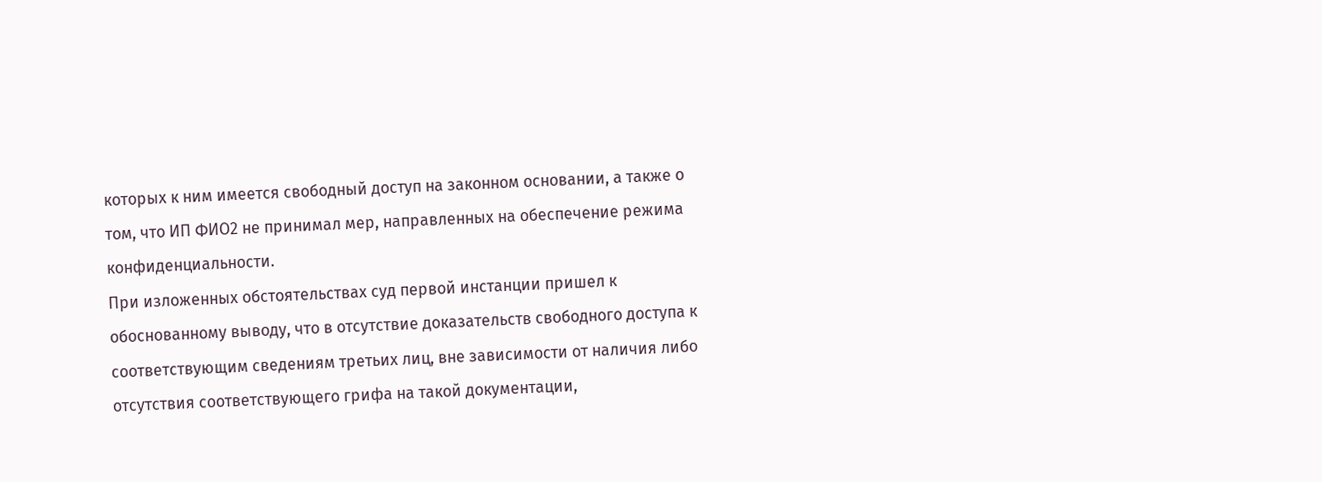которых к ним имеется свободный доступ на законном основании, а также о том, что ИП ФИО2 не принимал мер, направленных на обеспечение режима конфиденциальности.
При изложенных обстоятельствах суд первой инстанции пришел к обоснованному выводу, что в отсутствие доказательств свободного доступа к соответствующим сведениям третьих лиц, вне зависимости от наличия либо отсутствия соответствующего грифа на такой документации,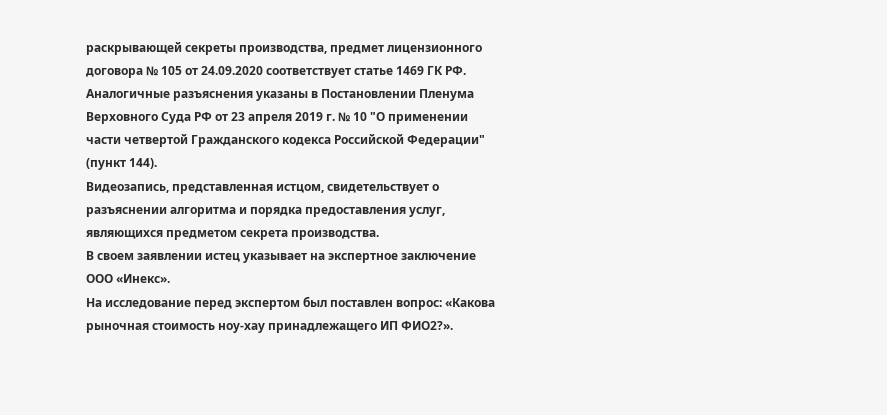раскрывающей секреты производства, предмет лицензионного договора № 105 от 24.09.2020 соответствует статье 1469 ГК РФ.
Аналогичные разъяснения указаны в Постановлении Пленума Верховного Суда РФ от 23 апреля 2019 г. № 10 "О применении части четвертой Гражданского кодекса Российской Федерации" (пункт 144).
Видеозапись, представленная истцом, свидетельствует о разъяснении алгоритма и порядка предоставления услуг, являющихся предметом секрета производства.
В своем заявлении истец указывает на экспертное заключение ООО «Инекс».
На исследование перед экспертом был поставлен вопрос: «Какова рыночная стоимость ноу-хау принадлежащего ИП ФИО2?».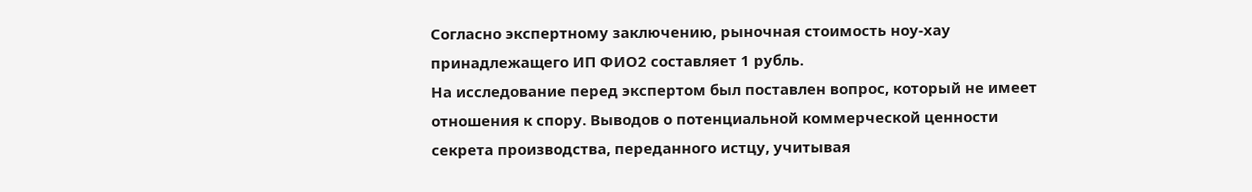Согласно экспертному заключению, рыночная стоимость ноу-хау принадлежащего ИП ФИО2 составляет 1 рубль.
На исследование перед экспертом был поставлен вопрос, который не имеет отношения к спору. Выводов о потенциальной коммерческой ценности секрета производства, переданного истцу, учитывая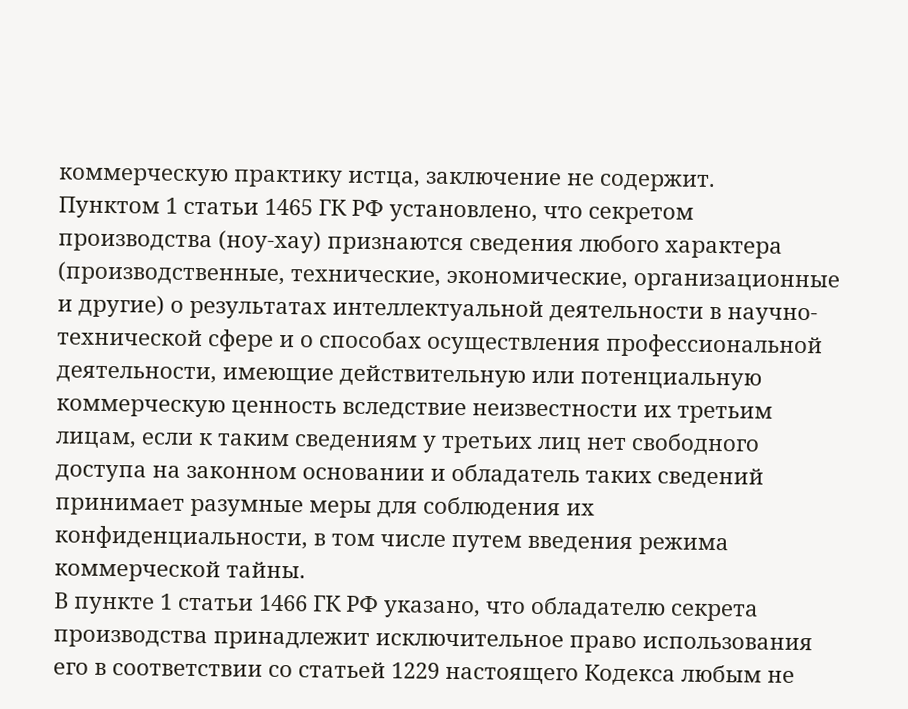коммерческую практику истца, заключение не содержит.
Пунктом 1 статьи 1465 ГК РФ установлено, что секретом производства (ноу-хау) признаются сведения любого характера (производственные, технические, экономические, организационные и другие) о результатах интеллектуальной деятельности в научно- технической сфере и о способах осуществления профессиональной деятельности, имеющие действительную или потенциальную коммерческую ценность вследствие неизвестности их третьим лицам, если к таким сведениям у третьих лиц нет свободного доступа на законном основании и обладатель таких сведений принимает разумные меры для соблюдения их конфиденциальности, в том числе путем введения режима коммерческой тайны.
В пункте 1 статьи 1466 ГК РФ указано, что обладателю секрета производства принадлежит исключительное право использования его в соответствии со статьей 1229 настоящего Кодекса любым не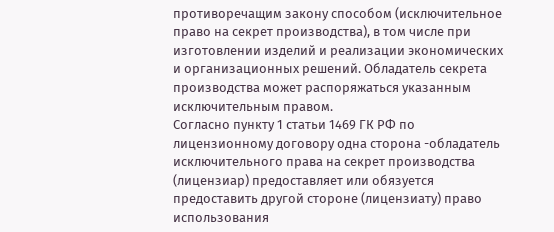противоречащим закону способом (исключительное право на секрет производства), в том числе при изготовлении изделий и реализации экономических и организационных решений. Обладатель секрета производства может распоряжаться указанным исключительным правом.
Согласно пункту 1 статьи 1469 ГК РФ по лицензионному договору одна сторона -обладатель исключительного права на секрет производства (лицензиар) предоставляет или обязуется предоставить другой стороне (лицензиату) право использования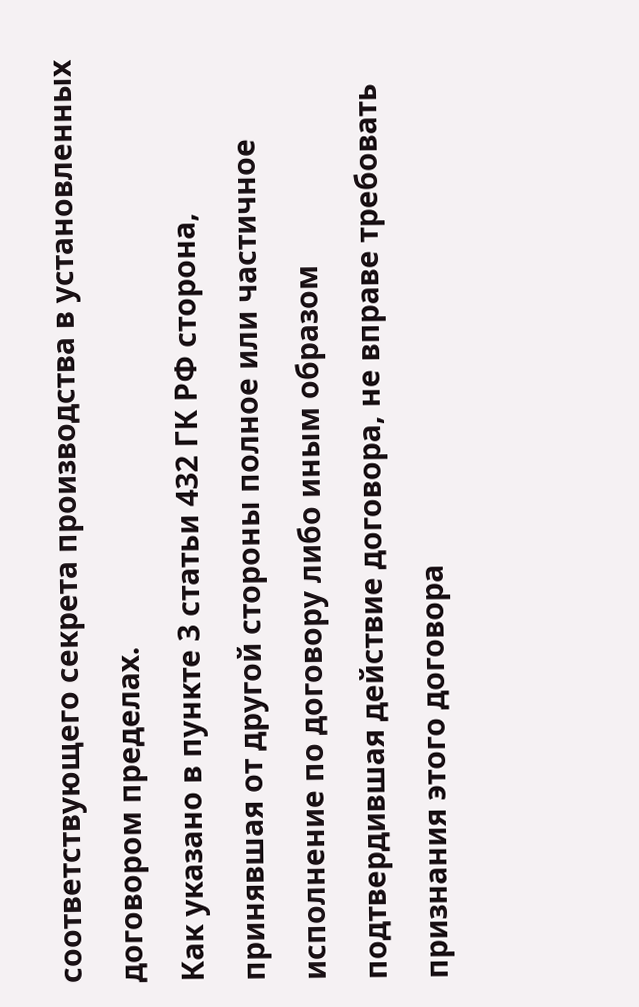соответствующего секрета производства в установленных договором пределах.
Как указано в пункте 3 статьи 432 ГК РФ сторона, принявшая от другой стороны полное или частичное исполнение по договору либо иным образом подтвердившая действие договора, не вправе требовать признания этого договора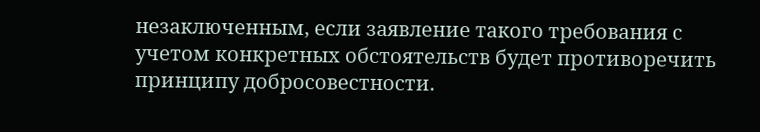незаключенным, если заявление такого требования с учетом конкретных обстоятельств будет противоречить принципу добросовестности.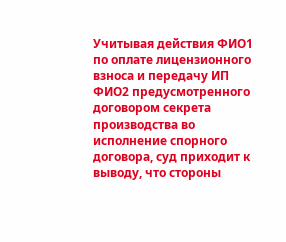Учитывая действия ФИО1 по оплате лицензионного взноса и передачу ИП ФИО2 предусмотренного договором секрета производства во исполнение спорного договора, суд приходит к выводу, что стороны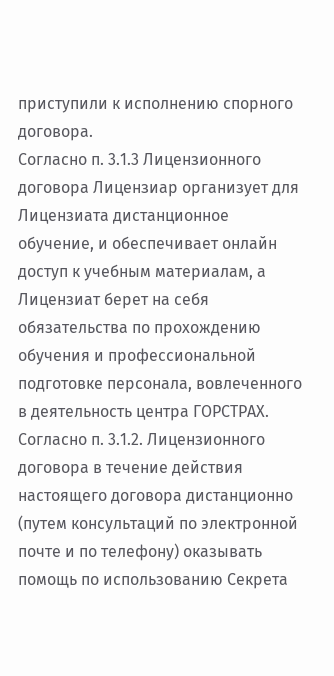приступили к исполнению спорного договора.
Согласно п. 3.1.3 Лицензионного договора Лицензиар организует для Лицензиата дистанционное обучение, и обеспечивает онлайн доступ к учебным материалам, а Лицензиат берет на себя обязательства по прохождению обучения и профессиональной подготовке персонала, вовлеченного в деятельность центра ГОРСТРАХ.
Согласно п. 3.1.2. Лицензионного договора в течение действия настоящего договора дистанционно (путем консультаций по электронной почте и по телефону) оказывать помощь по использованию Секрета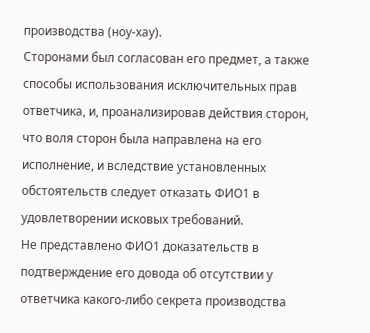производства (ноу-хау).
Сторонами был согласован его предмет, а также способы использования исключительных прав ответчика, и, проанализировав действия сторон, что воля сторон была направлена на его исполнение, и вследствие установленных обстоятельств следует отказать ФИО1 в удовлетворении исковых требований.
Не представлено ФИО1 доказательств в подтверждение его довода об отсутствии у ответчика какого-либо секрета производства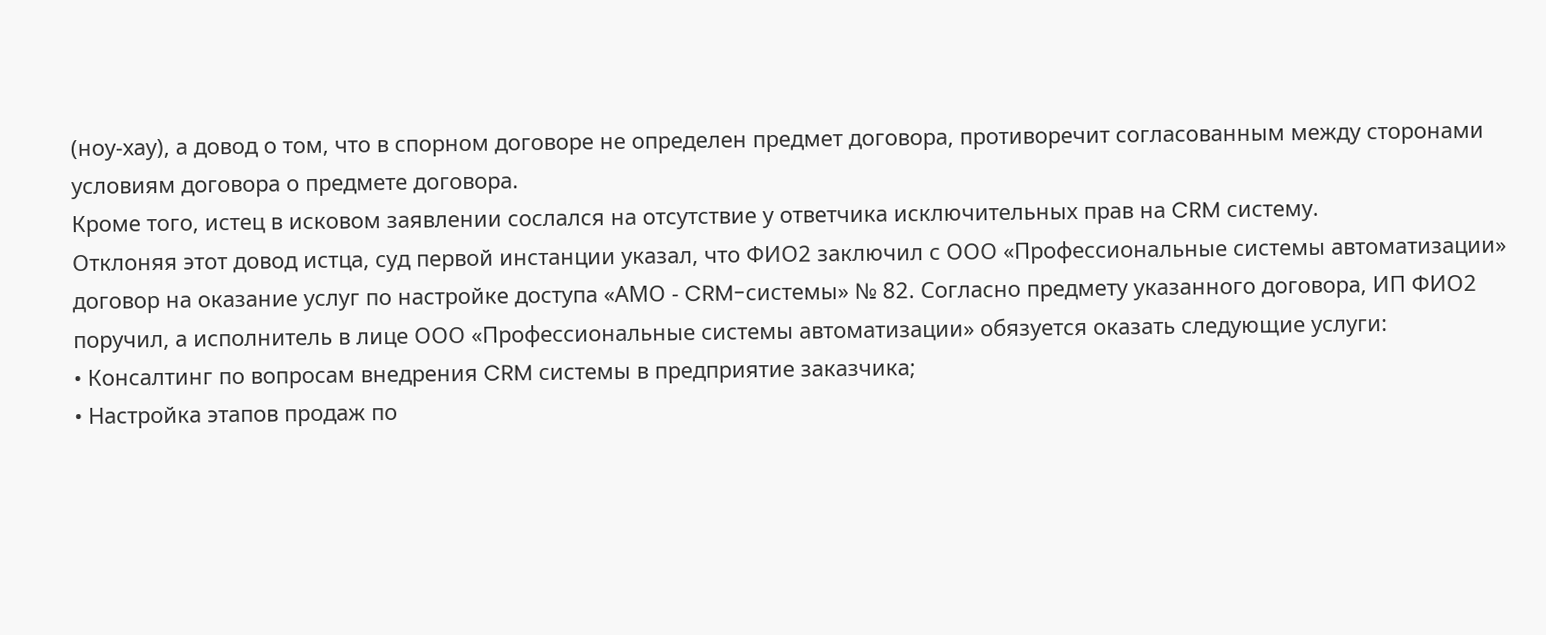(ноу-хау), а довод о том, что в спорном договоре не определен предмет договора, противоречит согласованным между сторонами условиям договора о предмете договора.
Кроме того, истец в исковом заявлении сослался на отсутствие у ответчика исключительных прав на CRM систему.
Отклоняя этот довод истца, суд первой инстанции указал, что ФИО2 заключил с ООО «Профессиональные системы автоматизации» договор на оказание услуг по настройке доступа «АМО - CRM-системы» № 82. Согласно предмету указанного договора, ИП ФИО2 поручил, а исполнитель в лице ООО «Профессиональные системы автоматизации» обязуется оказать следующие услуги:
• Консалтинг по вопросам внедрения CRM системы в предприятие заказчика;
• Настройка этапов продаж по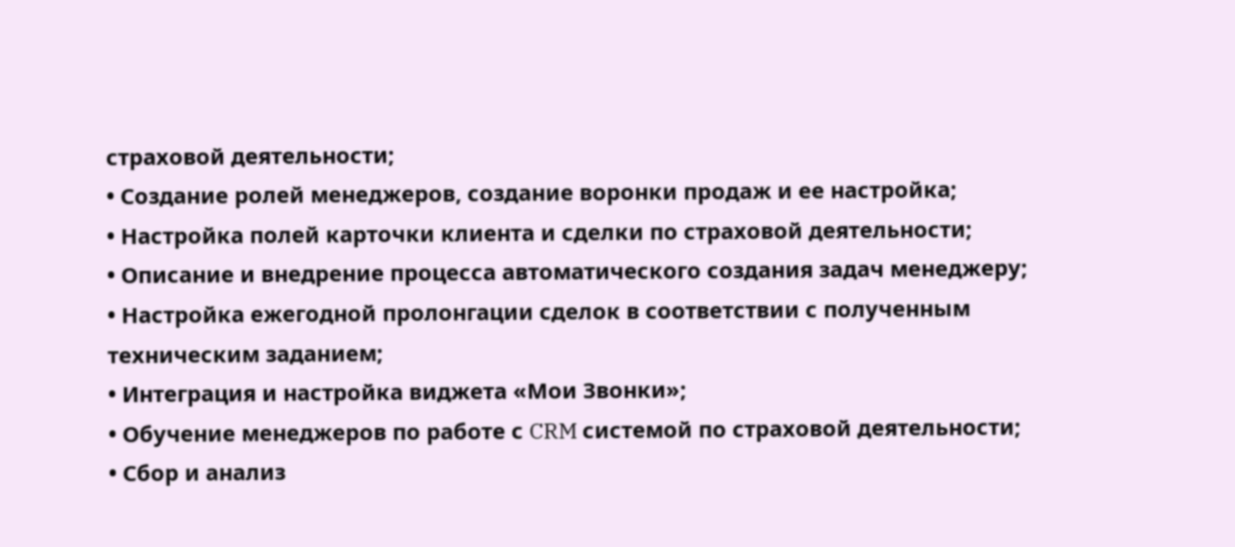страховой деятельности;
• Создание ролей менеджеров, создание воронки продаж и ее настройка;
• Настройка полей карточки клиента и сделки по страховой деятельности;
• Описание и внедрение процесса автоматического создания задач менеджеру;
• Настройка ежегодной пролонгации сделок в соответствии с полученным
техническим заданием;
• Интеграция и настройка виджета «Мои Звонки»;
• Обучение менеджеров по работе с CRM системой по страховой деятельности;
• Сбор и анализ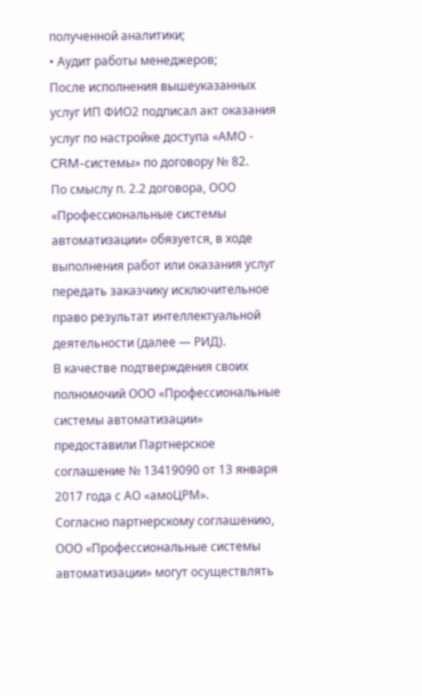полученной аналитики;
• Аудит работы менеджеров;
После исполнения вышеуказанных услуг ИП ФИО2 подписал акт оказания услуг по настройке доступа «АМО - CRM-системы» по договору № 82.
По смыслу п. 2.2 договора, ООО «Профессиональные системы автоматизации» обязуется, в ходе выполнения работ или оказания услуг передать заказчику исключительное право результат интеллектуальной деятельности (далее — РИД).
В качестве подтверждения своих полномочий ООО «Профессиональные системы автоматизации» предоставили Партнерское соглашение № 13419090 от 13 января 2017 года с АО «амоЦРМ».
Согласно партнерскому соглашению, ООО «Профессиональные системы автоматизации» могут осуществлять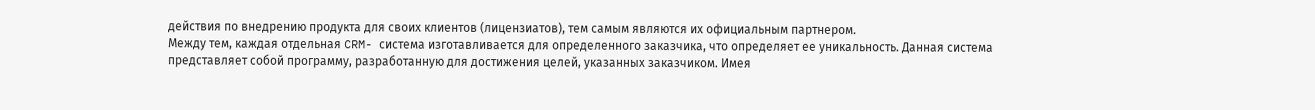действия по внедрению продукта для своих клиентов (лицензиатов), тем самым являются их официальным партнером.
Между тем, каждая отдельная CRM- система изготавливается для определенного заказчика, что определяет ее уникальность. Данная система представляет собой программу, разработанную для достижения целей, указанных заказчиком. Имея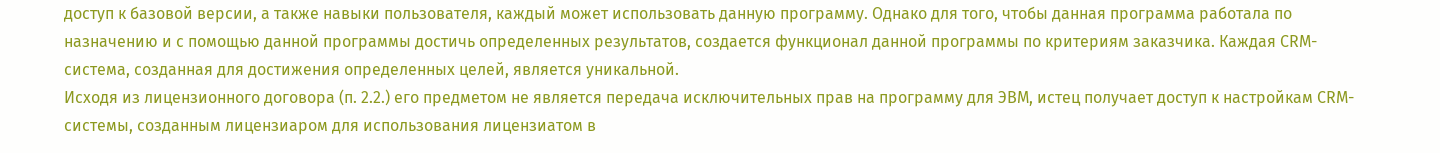доступ к базовой версии, а также навыки пользователя, каждый может использовать данную программу. Однако для того, чтобы данная программа работала по назначению и с помощью данной программы достичь определенных результатов, создается функционал данной программы по критериям заказчика. Каждая CRM-система, созданная для достижения определенных целей, является уникальной.
Исходя из лицензионного договора (п. 2.2.) его предметом не является передача исключительных прав на программу для ЭВМ, истец получает доступ к настройкам CRM-системы, созданным лицензиаром для использования лицензиатом в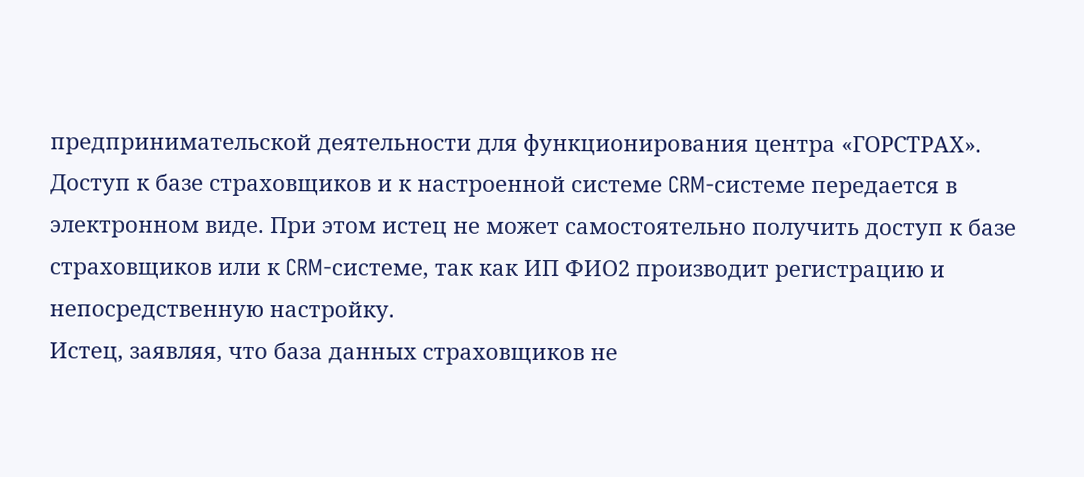предпринимательской деятельности для функционирования центра «ГОРСТРАХ».
Доступ к базе страховщиков и к настроенной системе CRM-системе передается в электронном виде. При этом истец не может самостоятельно получить доступ к базе страховщиков или к CRM-системе, так как ИП ФИО2 производит регистрацию и непосредственную настройку.
Истец, заявляя, что база данных страховщиков не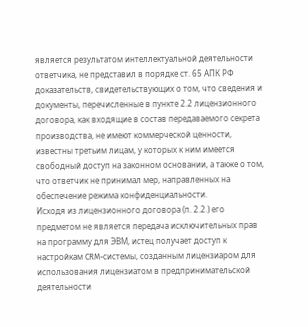является результатом интеллектуальной деятельности ответчика, не представил в порядке ст. 65 АПК РФ доказательств, свидетельствующих о том, что сведения и документы, перечисленные в пункте 2.2 лицензионного договора, как входящие в состав передаваемого секрета производства, не имеют коммерческой ценности, известны третьим лицам, у которых к ним имеется свободный доступ на законном основании, а также о том, что ответчик не принимал мер, направленных на обеспечение режима конфиденциальности.
Исходя из лицензионного договора (п. 2.2.) его предметом не является передача исключительных прав на программу для ЭВМ, истец получает доступ к настройкам CRM-системы, созданным лицензиаром для использования лицензиатом в предпринимательской деятельности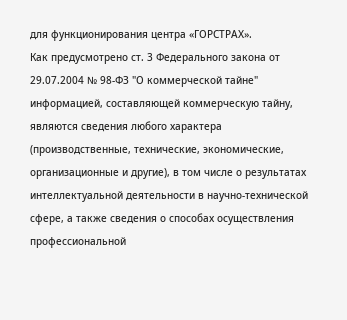для функционирования центра «ГОРСТРАХ».
Как предусмотрено ст. 3 Федерального закона от 29.07.2004 № 98-ФЗ "О коммерческой тайне" информацией, составляющей коммерческую тайну, являются сведения любого характера (производственные, технические, экономические, организационные и другие), в том числе о результатах интеллектуальной деятельности в научно-технической сфере, а также сведения о способах осуществления профессиональной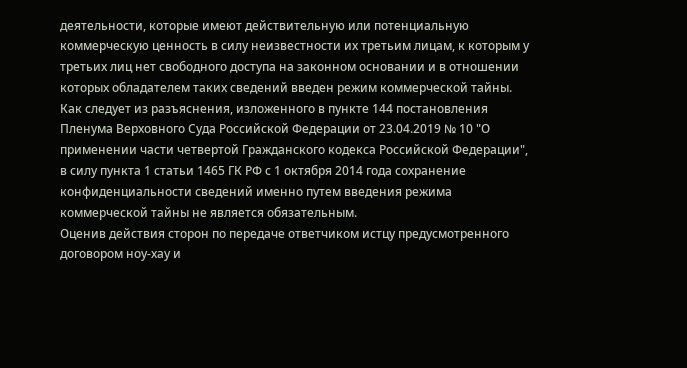деятельности, которые имеют действительную или потенциальную коммерческую ценность в силу неизвестности их третьим лицам, к которым у третьих лиц нет свободного доступа на законном основании и в отношении которых обладателем таких сведений введен режим коммерческой тайны.
Как следует из разъяснения, изложенного в пункте 144 постановления Пленума Верховного Суда Российской Федерации от 23.04.2019 № 10 "О применении части четвертой Гражданского кодекса Российской Федерации", в силу пункта 1 статьи 1465 ГК РФ с 1 октября 2014 года сохранение конфиденциальности сведений именно путем введения режима коммерческой тайны не является обязательным.
Оценив действия сторон по передаче ответчиком истцу предусмотренного договором ноу-хау и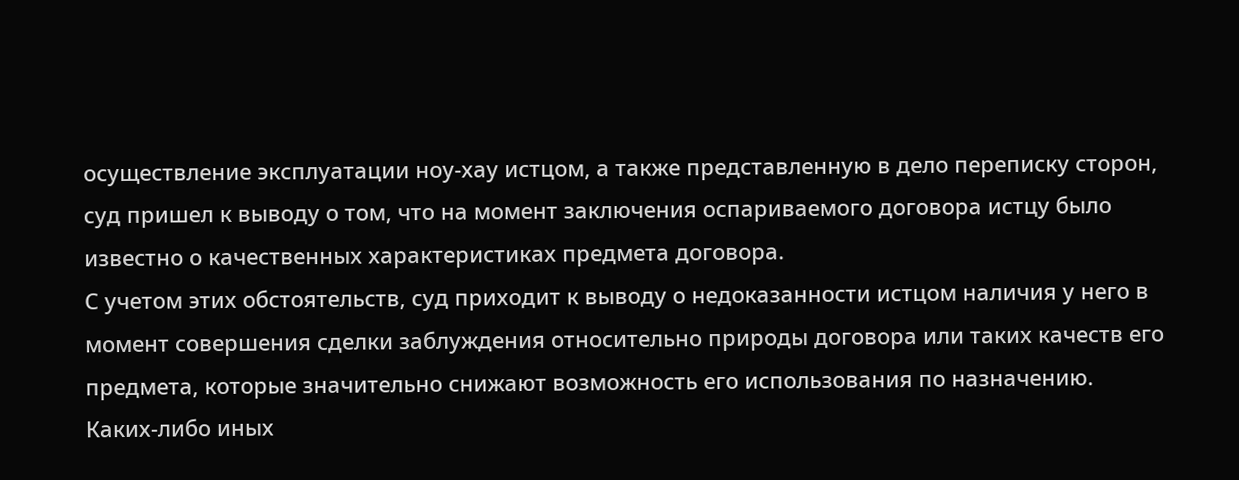осуществление эксплуатации ноу-хау истцом, а также представленную в дело переписку сторон, суд пришел к выводу о том, что на момент заключения оспариваемого договора истцу было известно о качественных характеристиках предмета договора.
С учетом этих обстоятельств, суд приходит к выводу о недоказанности истцом наличия у него в момент совершения сделки заблуждения относительно природы договора или таких качеств его предмета, которые значительно снижают возможность его использования по назначению.
Каких-либо иных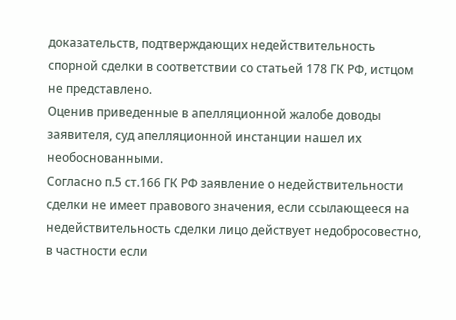доказательств, подтверждающих недействительность спорной сделки в соответствии со статьей 178 ГК РФ, истцом не представлено.
Оценив приведенные в апелляционной жалобе доводы заявителя, суд апелляционной инстанции нашел их необоснованными.
Согласно п.5 ст.166 ГК РФ заявление о недействительности сделки не имеет правового значения, если ссылающееся на недействительность сделки лицо действует недобросовестно, в частности если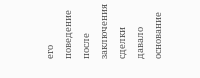его поведение после заключения сделки давало основание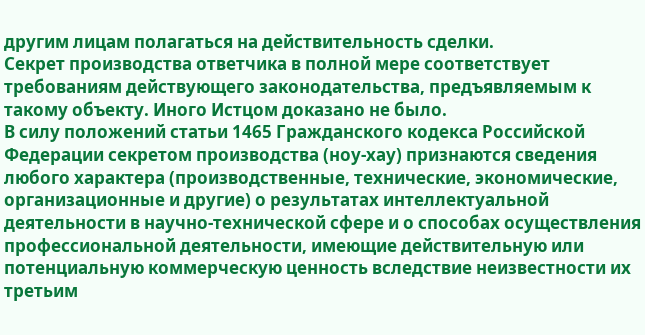другим лицам полагаться на действительность сделки.
Секрет производства ответчика в полной мере соответствует требованиям действующего законодательства, предъявляемым к такому объекту. Иного Истцом доказано не было.
В силу положений статьи 1465 Гражданского кодекса Российской Федерации секретом производства (ноу-хау) признаются сведения любого характера (производственные, технические, экономические, организационные и другие) о результатах интеллектуальной деятельности в научно-технической сфере и о способах осуществления профессиональной деятельности, имеющие действительную или потенциальную коммерческую ценность вследствие неизвестности их третьим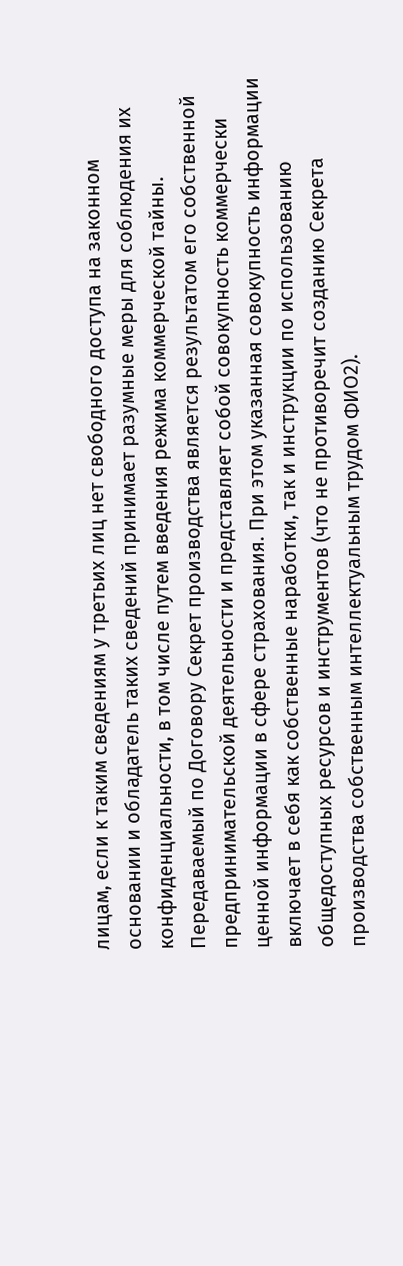лицам, если к таким сведениям у третьих лиц нет свободного доступа на законном основании и обладатель таких сведений принимает разумные меры для соблюдения их конфиденциальности, в том числе путем введения режима коммерческой тайны.
Передаваемый по Договору Секрет производства является результатом его собственной предпринимательской деятельности и представляет собой совокупность коммерчески ценной информации в сфере страхования. При этом указанная совокупность информации включает в себя как собственные наработки, так и инструкции по использованию общедоступных ресурсов и инструментов (что не противоречит созданию Секрета производства собственным интеллектуальным трудом ФИО2).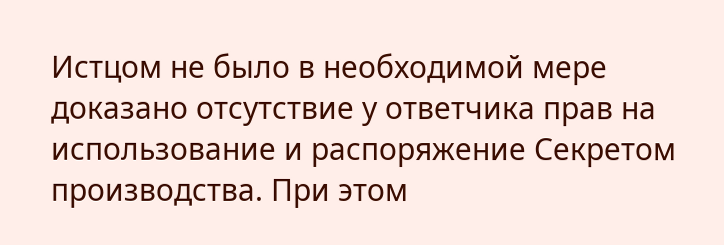Истцом не было в необходимой мере доказано отсутствие у ответчика прав на использование и распоряжение Секретом производства. При этом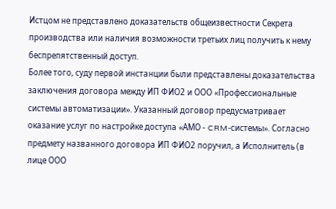Истцом не представлено доказательств общеизвестности Секрета производства или наличия возможности третьих лиц получить к нему беспрепятственный доступ.
Более того, суду первой инстанции были представлены доказательства заключения договора между ИП ФИО2 и ООО «Профессиональные системы автоматизации». Указанный договор предусматривает оказание услуг по настройке доступа «АМО - CRM-системы». Согласно предмету названного договора ИП ФИО2 поручил, а Исполнитель (в лице ООО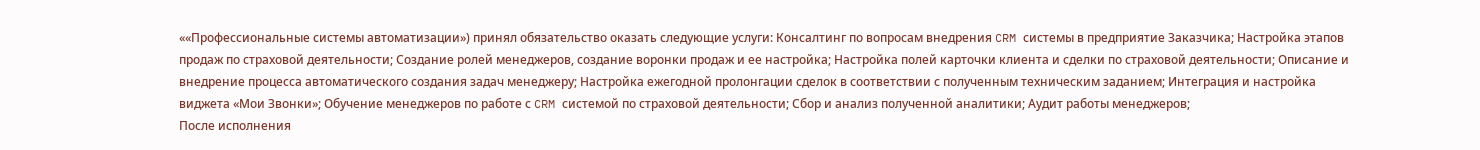««Профессиональные системы автоматизации») принял обязательство оказать следующие услуги: Консалтинг по вопросам внедрения CRM системы в предприятие Заказчика; Настройка этапов продаж по страховой деятельности; Создание ролей менеджеров, создание воронки продаж и ее настройка; Настройка полей карточки клиента и сделки по страховой деятельности; Описание и внедрение процесса автоматического создания задач менеджеру; Настройка ежегодной пролонгации сделок в соответствии с полученным техническим заданием; Интеграция и настройка виджета «Мои Звонки»; Обучение менеджеров по работе с CRM системой по страховой деятельности; Сбор и анализ полученной аналитики; Аудит работы менеджеров;
После исполнения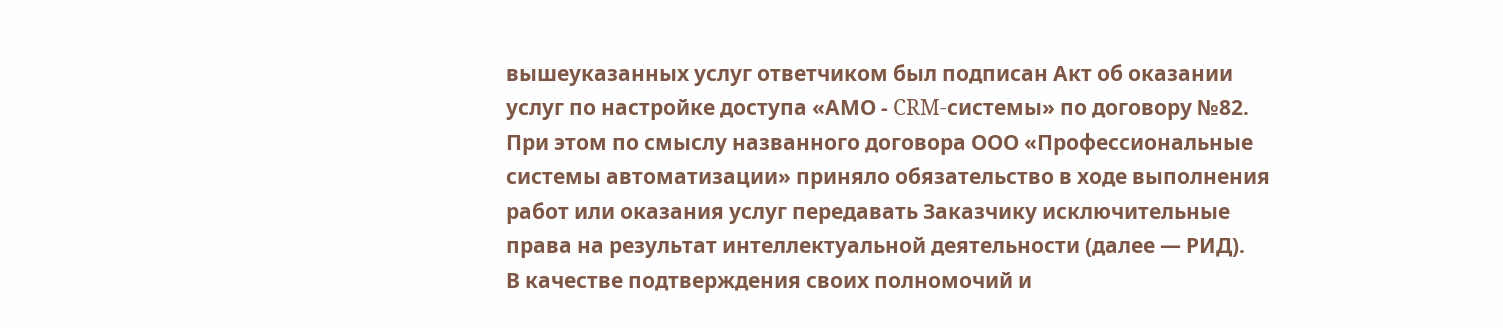вышеуказанных услуг ответчиком был подписан Акт об оказании услуг по настройке доступа «АМО - CRM-системы» по договору №82.
При этом по смыслу названного договора ООО «Профессиональные системы автоматизации» приняло обязательство в ходе выполнения работ или оказания услуг передавать Заказчику исключительные права на результат интеллектуальной деятельности (далее — РИД).
В качестве подтверждения своих полномочий и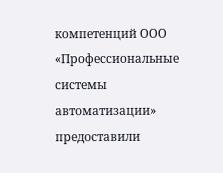компетенций ООО «Профессиональные системы автоматизации» предоставили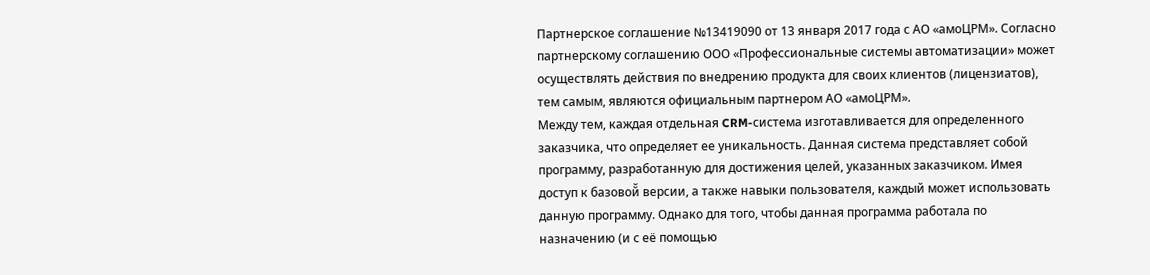Партнерское соглашение №13419090 от 13 января 2017 года с АО «амоЦРМ». Согласно партнерскому соглашению ООО «Профессиональные системы автоматизации» может осуществлять действия по внедрению продукта для своих клиентов (лицензиатов), тем самым, являются официальным партнером АО «амоЦРМ».
Между тем, каждая отдельная CRM-система изготавливается для определенного заказчика, что определяет ее уникальность. Данная система представляет собой программу, разработанную для достижения целей, указанных заказчиком. Имея доступ к базовой̆ версии, а также навыки пользователя, каждый может использовать данную программу. Однако для того, чтобы данная программа работала по назначению (и с её помощью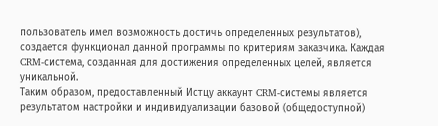пользователь имел возможность достичь определенных результатов), создается функционал данной программы по критериям заказчика. Каждая CRM-система, созданная для достижения определенных целей, является уникальной.
Таким образом, предоставленный Истцу аккаунт CRM-системы является результатом настройки и индивидуализации базовой (общедоступной)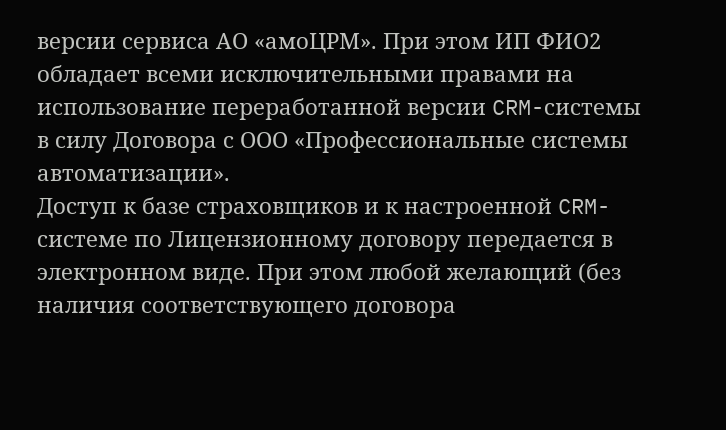версии сервиса АО «амоЦРМ». При этом ИП ФИО2 обладает всеми исключительными правами на использование переработанной версии CRM-системы в силу Договора с ООО «Профессиональные системы автоматизации».
Доступ к базе страховщиков и к настроенной CRM-системе по Лицензионному договору передается в электронном виде. При этом любой желающий (без наличия соответствующего договора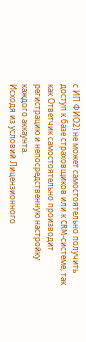с ИП ФИО2) не может самостоятельно получить доступ к базе страховщиков или к CRM-системе, так как Ответчик самостоятельно производит регистрацию и непосредственную настройку каждого аккаунта.
Исходя из условий Лицензионного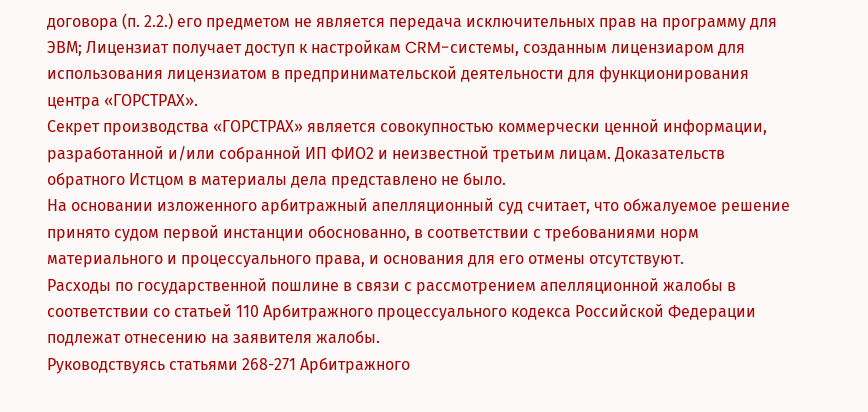договора (п. 2.2.) его предметом не является передача исключительных прав на программу для ЭВМ; Лицензиат получает доступ к настройкам CRM-системы, созданным лицензиаром для использования лицензиатом в предпринимательской деятельности для функционирования центра «ГОРСТРАХ».
Секрет производства «ГОРСТРАХ» является совокупностью коммерчески ценной информации, разработанной и/или собранной ИП ФИО2 и неизвестной третьим лицам. Доказательств обратного Истцом в материалы дела представлено не было.
На основании изложенного арбитражный апелляционный суд считает, что обжалуемое решение принято судом первой инстанции обоснованно, в соответствии с требованиями норм материального и процессуального права, и основания для его отмены отсутствуют.
Расходы по государственной пошлине в связи с рассмотрением апелляционной жалобы в соответствии со статьей 110 Арбитражного процессуального кодекса Российской Федерации подлежат отнесению на заявителя жалобы.
Руководствуясь статьями 268-271 Арбитражного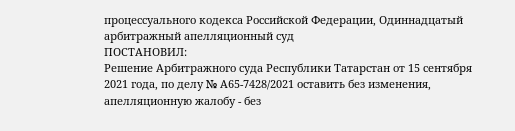процессуального кодекса Российской Федерации, Одиннадцатый арбитражный апелляционный суд
ПОСТАНОВИЛ:
Решение Арбитражного суда Республики Татарстан от 15 сентября 2021 года, по делу № А65-7428/2021 оставить без изменения, апелляционную жалобу - без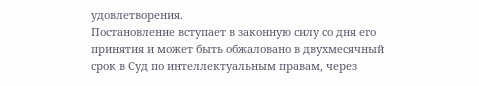удовлетворения.
Постановление вступает в законную силу со дня его принятия и может быть обжаловано в двухмесячный срок в Суд по интеллектуальным правам, через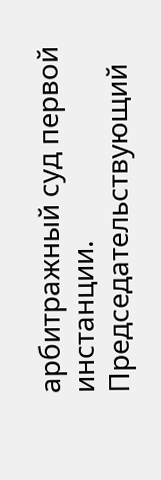арбитражный суд первой инстанции.
Председательствующий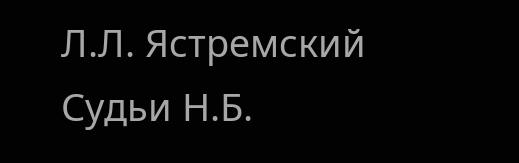Л.Л. Ястремский
Судьи Н.Б.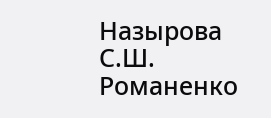Назырова
С.Ш. Романенко